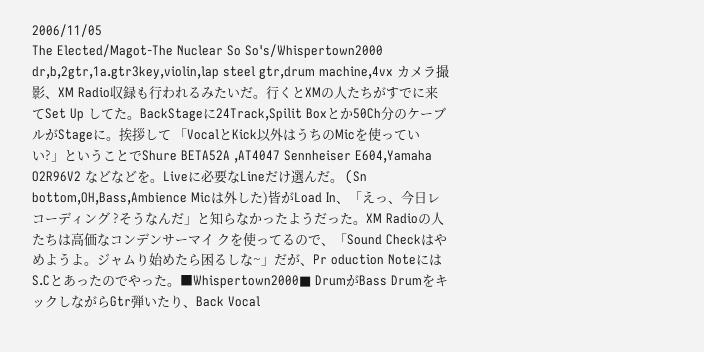2006/11/05
The Elected/Magot-The Nuclear So So's/Whispertown2000
dr,b,2gtr,1a.gtr3key,violin,lap steel gtr,drum machine,4vx カメラ撮影、XM Radio収録も行われるみたいだ。行くとXMの人たちがすでに来てSet Up してた。BackStageに24Track,Spilit Boxとか50Ch分のケーブルがStageに。挨拶して 「VocalとKick以外はうちのMicを使っていい?」ということでShure BETA52A ,AT4047 Sennheiser E604,Yamaha O2R96V2 などなどを。Liveに必要なLineだけ選んだ。 (Sn bottom,OH,Bass,Ambience Micは外した)皆がLoad In、「えっ、今日レコーディング ?そうなんだ」と知らなかったようだった。XM Radioの人たちは高価なコンデンサーマイ クを使ってるので、「Sound Checkはやめようよ。ジャムり始めたら困るしな~」だが、Pr oduction NoteにはS.Cとあったのでやった。■Whispertown2000■ DrumがBass DrumをキックしながらGtr弾いたり、Back Vocal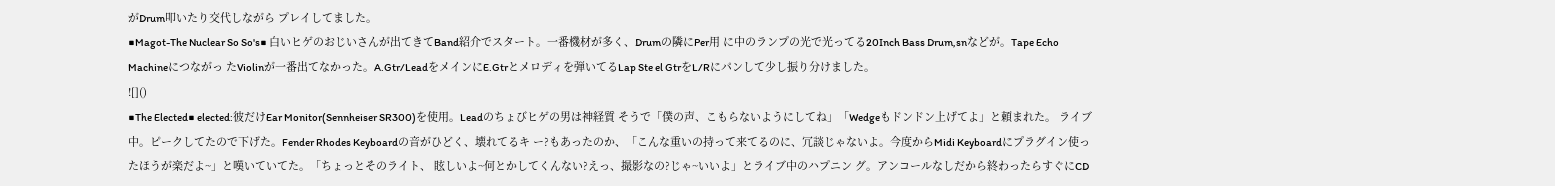がDrum叩いたり交代しながら プレイしてました。
■Magot-The Nuclear So So's■ 白いヒゲのおじいさんが出てきてBand紹介でスタート。一番機材が多く、Drumの隣にPer用 に中のランプの光で光ってる20Inch Bass Drum,snなどが。Tape Echo Machineにつながっ たViolinが一番出てなかった。A.Gtr/LeadをメインにE.Gtrとメロディを弾いてるLap Ste el GtrをL/Rにパンして少し振り分けました。
![]()
■The Elected■ elected:彼だけEar Monitor(Sennheiser SR300)を使用。Leadのちょびヒゲの男は神経質 そうで「僕の声、こもらないようにしてね」「Wedgeもドンドン上げてよ」と頼まれた。 ライブ中。ピークしてたので下げた。Fender Rhodes Keyboardの音がひどく、壊れてるキ ー?もあったのか、「こんな重いの持って来てるのに、冗談じゃないよ。今度からMidi Keyboardにプラグイン使ったほうが楽だよ~」と嘆いていてた。「ちょっとそのライト、 眩しいよ~何とかしてくんない?えっ、撮影なの?じゃ~いいよ」とライブ中のハプニン グ。アンコールなしだから終わったらすぐにCD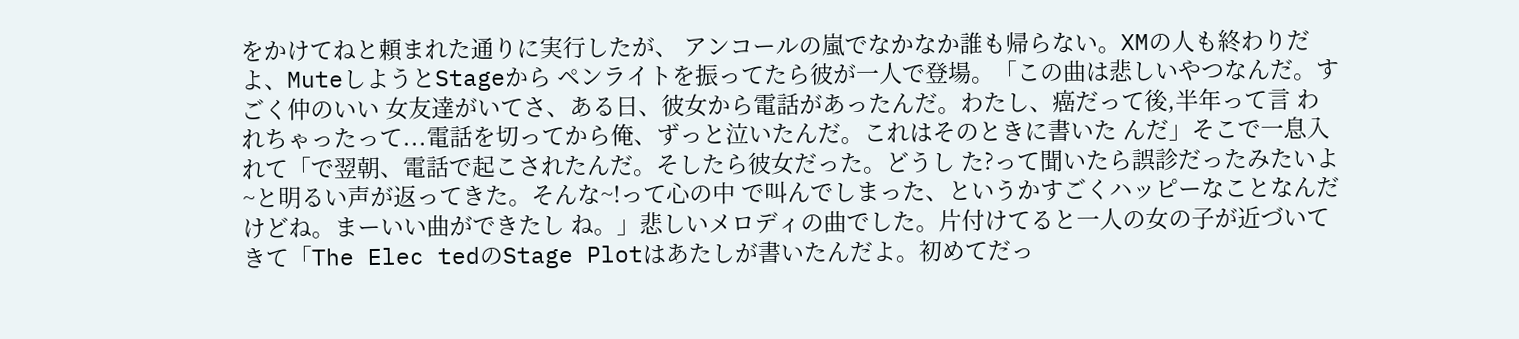をかけてねと頼まれた通りに実行したが、 アンコールの嵐でなかなか誰も帰らない。XMの人も終わりだよ、MuteしようとStageから ペンライトを振ってたら彼が一人で登場。「この曲は悲しいやつなんだ。すごく仲のいい 女友達がいてさ、ある日、彼女から電話があったんだ。わたし、癌だって後,半年って言 われちゃったって...電話を切ってから俺、ずっと泣いたんだ。これはそのときに書いた んだ」そこで一息入れて「で翌朝、電話で起こされたんだ。そしたら彼女だった。どうし た?って聞いたら誤診だったみたいよ~と明るい声が返ってきた。そんな~!って心の中 で叫んでしまった、というかすごくハッピーなことなんだけどね。まーいい曲ができたし ね。」悲しいメロディの曲でした。片付けてると一人の女の子が近づいてきて「The Elec tedのStage Plotはあたしが書いたんだよ。初めてだっ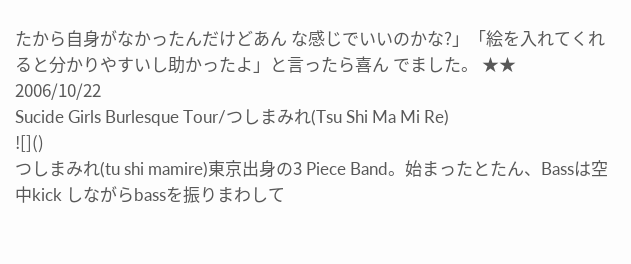たから自身がなかったんだけどあん な感じでいいのかな?」「絵を入れてくれると分かりやすいし助かったよ」と言ったら喜ん でました。 ★★
2006/10/22
Sucide Girls Burlesque Tour/つしまみれ(Tsu Shi Ma Mi Re)
![]()
つしまみれ(tu shi mamire)東京出身の3 Piece Band。始まったとたん、Bassは空中kick しながらbassを振りまわして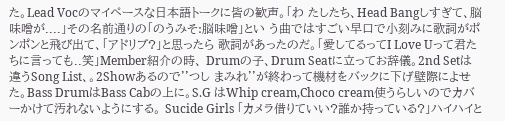た。Lead Vocのマイペースな日本語トークに皆の歓声。「わ たしたち、Head Bangしすぎて、脳味噌が....」その名前通りの「のうみそ:脳味噌」とい う曲ではすごい早口で小刻みに歌詞がポンポンと飛び出て、「アドリブ?」と思ったら 歌詞があったのだ。「愛してるってI Love Uって君たちに言っても..笑」Member紹介の時、 Drumの子、Drum Seatに立ってお辞儀。2nd Setは違うSong List、。2Showあるので''つし まみれ''が終わって機材をバックに下げ壁際によせた。Bass DrumはBass Cabの上に。S.G はWhip cream,Choco cream使うらしいのでカバーかけて汚れないようにする。 Sucide Girls 「カメラ借りていい?誰か持っている?」ハイハイと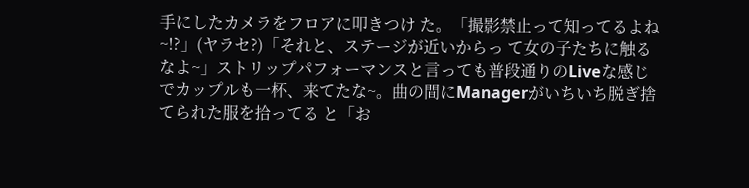手にしたカメラをフロアに叩きつけ た。「撮影禁止って知ってるよね~!?」(ヤラセ?)「それと、ステージが近いからっ て女の子たちに触るなよ~」ストリップパフォーマンスと言っても普段通りのLiveな感じ でカップルも一杯、来てたな~。曲の間にManagerがいちいち脱ぎ捨てられた服を拾ってる と「お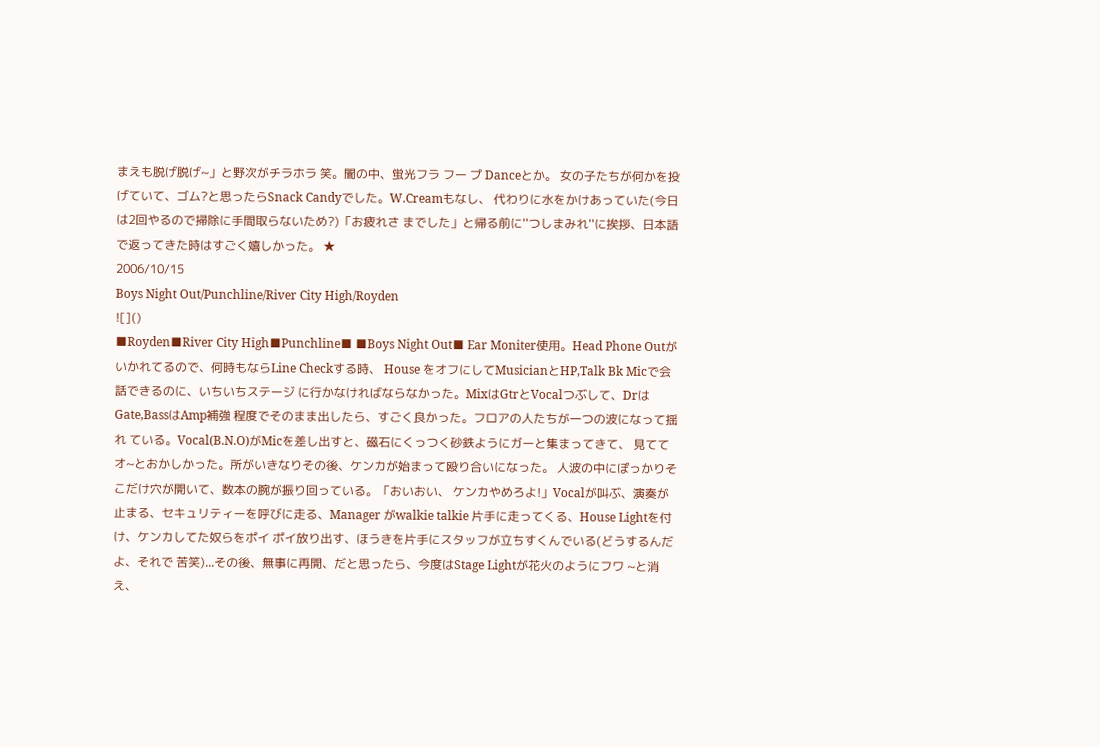まえも脱げ脱げ~」と野次がチラホラ 笑。闇の中、蛍光フラ フー プ Danceとか。 女の子たちが何かを投げていて、ゴム?と思ったらSnack Candyでした。W.Creamもなし、 代わりに水をかけあっていた(今日は2回やるので掃除に手間取らないため?)「お疲れさ までした」と帰る前に''つしまみれ''に挨拶、日本語で返ってきた時はすごく嬉しかった。 ★
2006/10/15
Boys Night Out/Punchline/River City High/Royden
![]()
■Royden■River City High■Punchline■ ■Boys Night Out■ Ear Moniter使用。Head Phone Outがいかれてるので、何時もならLine Checkする時、 House をオフにしてMusicianとHP,Talk Bk Micで会話できるのに、いちいちステージ に行かなければならなかった。MixはGtrとVocalつぶして、DrはGate,BassはAmp補強 程度でそのまま出したら、すごく良かった。フロアの人たちが一つの波になって揺れ ている。Vocal(B.N.O)がMicを差し出すと、磁石にくっつく砂鉄ようにガーと集まってきて、 見ててオ~とおかしかった。所がいきなりその後、ケンカが始まって殴り合いになった。 人波の中にぽっかりそこだけ穴が開いて、数本の腕が振り回っている。「おいおい、 ケンカやめろよ!」Vocalが叫ぶ、演奏が止まる、セキュリティーを呼びに走る、Manager がwalkie talkie 片手に走ってくる、House Lightを付け、ケンカしてた奴らをポイ ポイ放り出す、ほうきを片手にスタッフが立ちすくんでいる(どうするんだよ、それで 苦笑)...その後、無事に再開、だと思ったら、今度はStage Lightが花火のようにフワ ~と消え、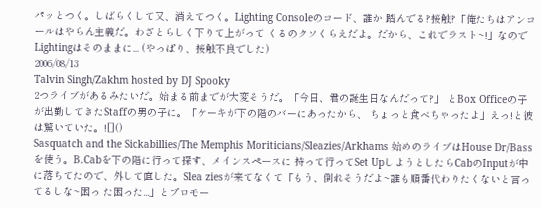パッとつく。しばらくして又、消えてつく。Lighting Consoleのコード、誰か 踏んでる?接触?「俺たちはアンコールはやらん主義だ。わざとらしく下りて上がって くるのクソくらえだよ。だから、これでラスト~!」なのでLightingはそのままに... (やっぱり、接触不良でした)
2006/08/13
Talvin Singh/Zakhm hosted by DJ Spooky
2つライブがあるみたいだ。始まる前までが大変そうだ。「今日、君の誕生日なんだって?」 とBox Officeの子が出勤してきたStaffの男の子に。「ケーキが下の階のバーにあったから、 ちょっと食べちゃったよ」えっ!と彼は驚いていた。![]()
Sasquatch and the Sickabillies/The Memphis Moriticians/Sleazies/Arkhams 始めのライブはHouse Dr/Bassを使う。B.Cabを下の階に行って探す、メインスペースに 持って行ってSet UpしようとしたらCabのInputが中に落ちてたので、外して直した。Slea ziesが来てなくて「もう、倒れそうだよ~誰も順番代わりたくないと言ってるしな~困っ た困った...」とプロモー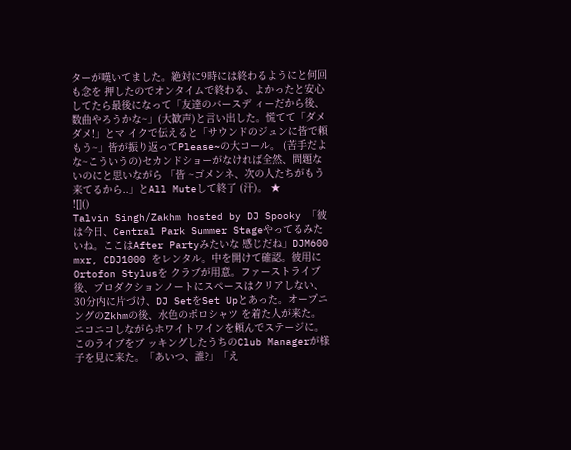ターが嘆いてました。絶対に9時には終わるようにと何回も念を 押したのでオンタイムで終わる、よかったと安心してたら最後になって「友達のバースデ ィーだから後、数曲やろうかな~」(大歓声)と言い出した。慌てて「ダメダメ!」とマ イクで伝えると「サウンドのジュンに皆で頼もう~」皆が振り返ってPlease~の大コール。 (苦手だよな~こういうの)セカンドショーがなければ全然、問題ないのにと思いながら 「皆 ~ゴメンネ、次の人たちがもう来てるから..」とAll Muteして終了 (汗)。 ★
![]()
Talvin Singh/Zakhm hosted by DJ Spooky 「彼は今日、Central Park Summer Stageやってるみたいね。ここはAfter Partyみたいな 感じだね」DJM600 mxr, CDJ1000 をレンタル。中を開けて確認。彼用にOrtofon Stylusを クラブが用意。ファーストライブ後、プロダクションノートにスペースはクリアしない、 30分内に片づけ、DJ SetをSet Upとあった。オープニングのZkhmの後、水色のポロシャツ を着た人が来た。ニコニコしながらホワイトワインを頼んでステージに。このライブをブ ッキングしたうちのClub Managerが様子を見に来た。「あいつ、誰?」「え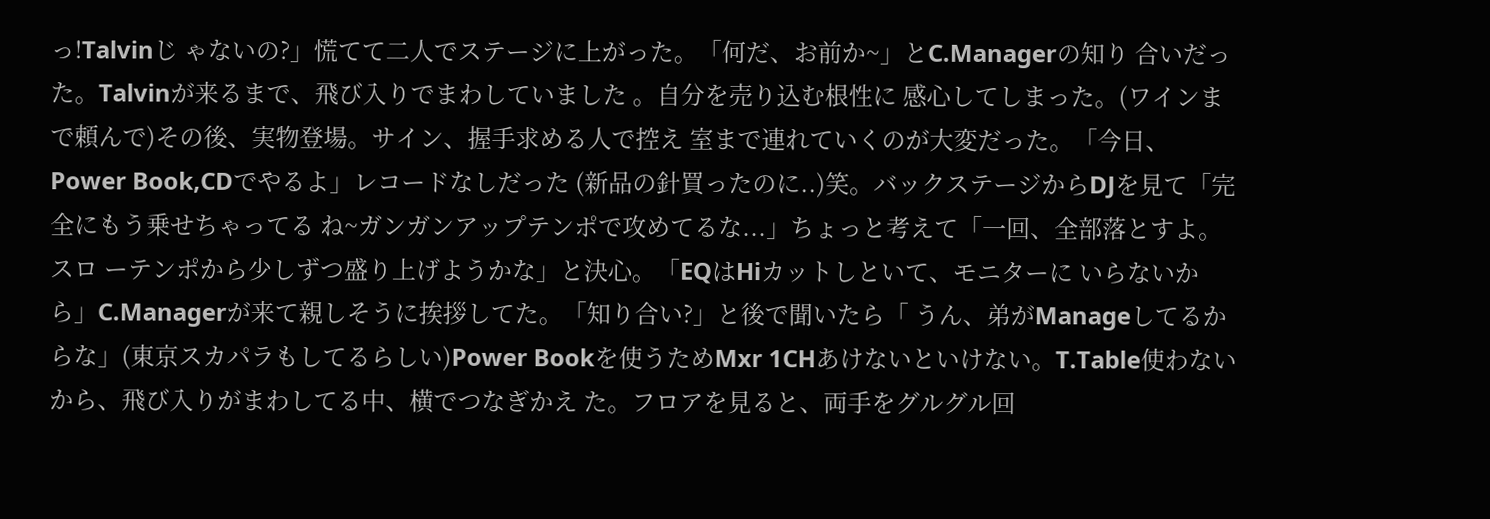っ!Talvinじ ゃないの?」慌てて二人でステージに上がった。「何だ、お前か~」とC.Managerの知り 合いだった。Talvinが来るまで、飛び入りでまわしていました 。自分を売り込む根性に 感心してしまった。(ワインまで頼んで)その後、実物登場。サイン、握手求める人で控え 室まで連れていくのが大変だった。「今日、Power Book,CDでやるよ」レコードなしだった (新品の針買ったのに..)笑。バックステージからDJを見て「完全にもう乗せちゃってる ね~ガンガンアップテンポで攻めてるな...」ちょっと考えて「一回、全部落とすよ。スロ ーテンポから少しずつ盛り上げようかな」と決心。「EQはHiカットしといて、モニターに いらないから」C.Managerが来て親しそうに挨拶してた。「知り合い?」と後で聞いたら「 うん、弟がManageしてるからな」(東京スカパラもしてるらしい)Power Bookを使うためMxr 1CHあけないといけない。T.Table使わないから、飛び入りがまわしてる中、横でつなぎかえ た。フロアを見ると、両手をグルグル回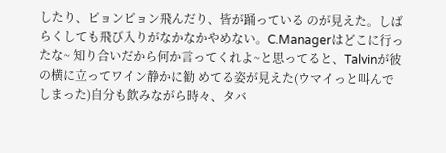したり、ピョンピョン飛んだり、皆が踊っている のが見えた。しばらくしても飛び入りがなかなかやめない。C.Managerはどこに行ったな~ 知り合いだから何か言ってくれよ~と思ってると、Talvinが彼の横に立ってワイン静かに勧 めてる姿が見えた(ウマイっと叫んでしまった)自分も飲みながら時々、タバ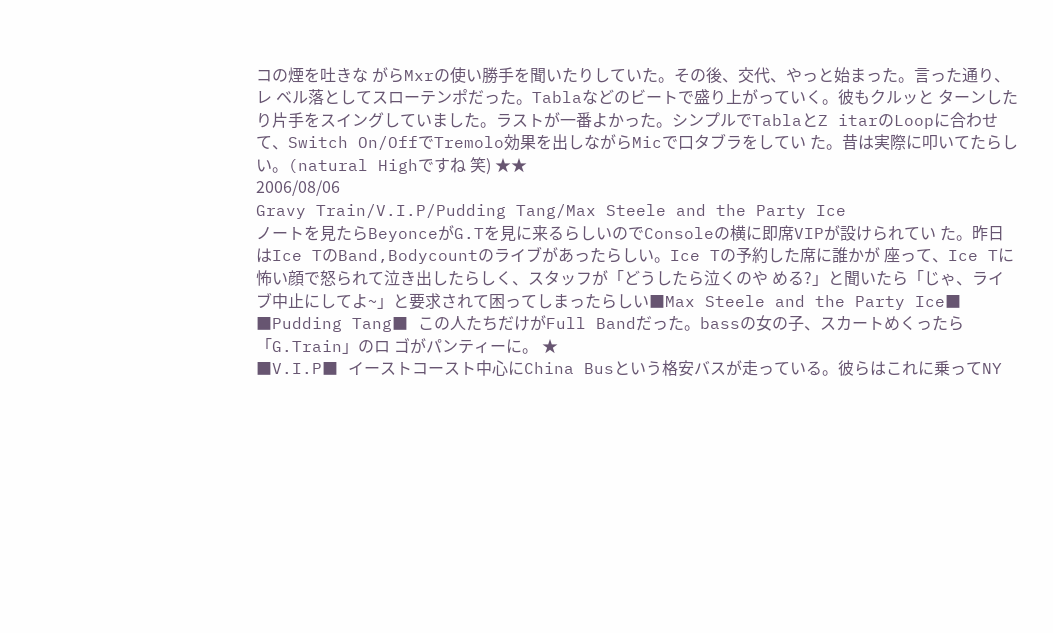コの煙を吐きな がらMxrの使い勝手を聞いたりしていた。その後、交代、やっと始まった。言った通り、レ ベル落としてスローテンポだった。Tablaなどのビートで盛り上がっていく。彼もクルッと ターンしたり片手をスイングしていました。ラストが一番よかった。シンプルでTablaとZ itarのLoopに合わせて、Switch On/OffでTremolo効果を出しながらMicで口タブラをしてい た。昔は実際に叩いてたらしい。(natural Highですね 笑) ★★
2006/08/06
Gravy Train/V.I.P/Pudding Tang/Max Steele and the Party Ice
ノートを見たらBeyonceがG.Tを見に来るらしいのでConsoleの横に即席VIPが設けられてい た。昨日はIce TのBand,Bodycountのライブがあったらしい。Ice Tの予約した席に誰かが 座って、Ice Tに怖い顔で怒られて泣き出したらしく、スタッフが「どうしたら泣くのや める?」と聞いたら「じゃ、ライブ中止にしてよ~」と要求されて困ってしまったらしい■Max Steele and the Party Ice■
■Pudding Tang■ この人たちだけがFull Bandだった。bassの女の子、スカートめくったら「G.Train」のロ ゴがパンティーに。 ★
■V.I.P■ イーストコースト中心にChina Busという格安バスが走っている。彼らはこれに乗ってNY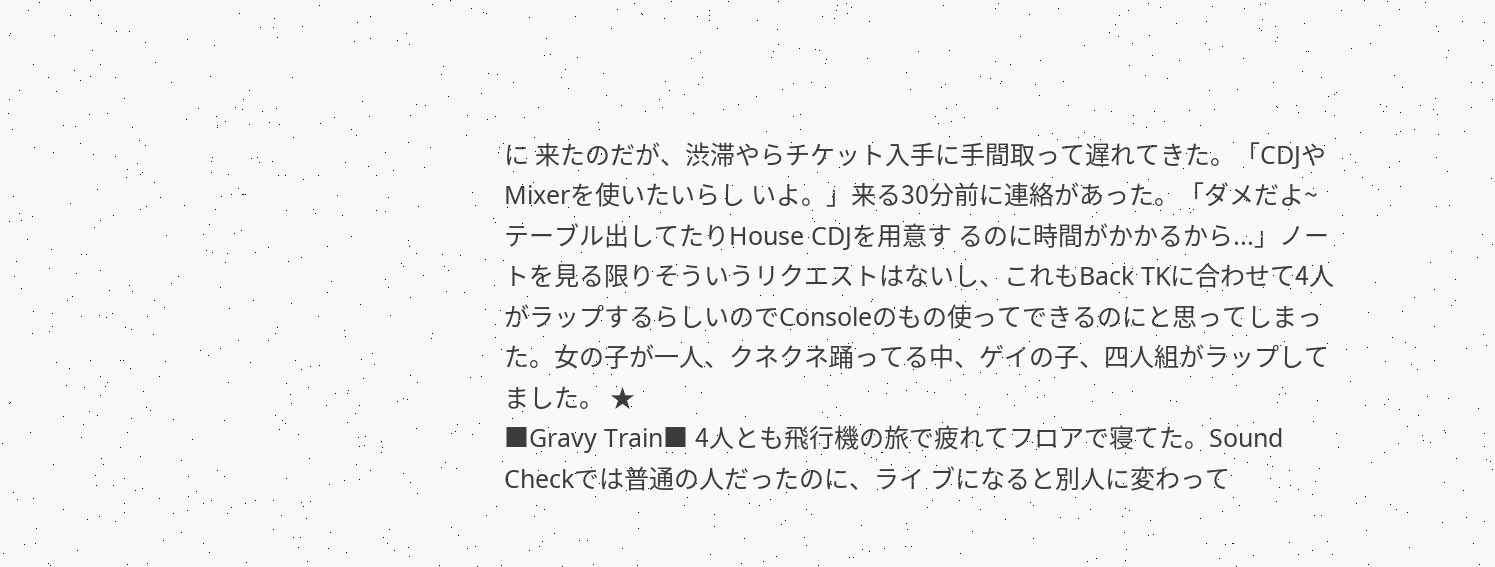に 来たのだが、渋滞やらチケット入手に手間取って遅れてきた。「CDJやMixerを使いたいらし いよ。」来る30分前に連絡があった。「ダメだよ~テーブル出してたりHouse CDJを用意す るのに時間がかかるから...」ノートを見る限りそういうリクエストはないし、これもBack TKに合わせて4人がラップするらしいのでConsoleのもの使ってできるのにと思ってしまっ た。女の子が一人、クネクネ踊ってる中、ゲイの子、四人組がラップしてました。 ★
■Gravy Train■ 4人とも飛行機の旅で疲れてフロアで寝てた。Sound Checkでは普通の人だったのに、ライ ブになると別人に変わって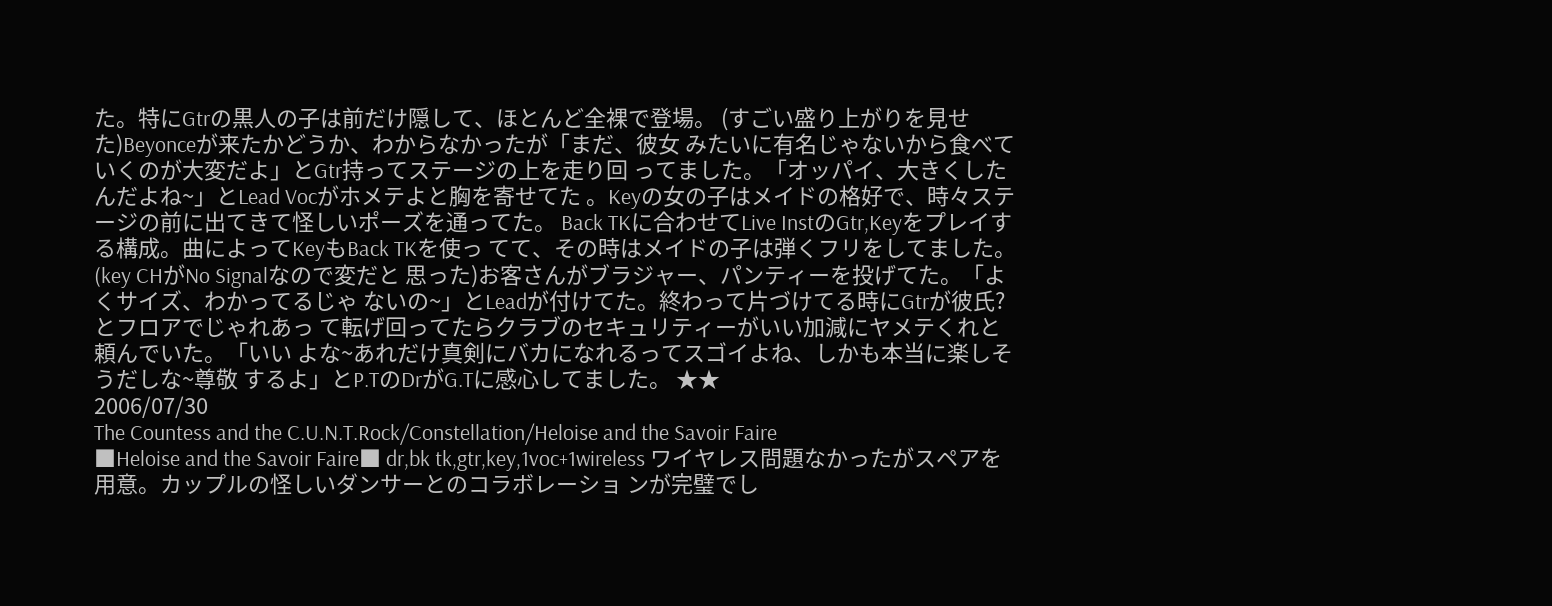た。特にGtrの黒人の子は前だけ隠して、ほとんど全裸で登場。 (すごい盛り上がりを見せた)Beyonceが来たかどうか、わからなかったが「まだ、彼女 みたいに有名じゃないから食べていくのが大変だよ」とGtr持ってステージの上を走り回 ってました。「オッパイ、大きくしたんだよね~」とLead Vocがホメテよと胸を寄せてた 。Keyの女の子はメイドの格好で、時々ステージの前に出てきて怪しいポーズを通ってた。 Back TKに合わせてLive InstのGtr,Keyをプレイする構成。曲によってKeyもBack TKを使っ てて、その時はメイドの子は弾くフリをしてました。(key CHがNo Signalなので変だと 思った)お客さんがブラジャー、パンティーを投げてた。「よくサイズ、わかってるじゃ ないの~」とLeadが付けてた。終わって片づけてる時にGtrが彼氏?とフロアでじゃれあっ て転げ回ってたらクラブのセキュリティーがいい加減にヤメテくれと頼んでいた。「いい よな~あれだけ真剣にバカになれるってスゴイよね、しかも本当に楽しそうだしな~尊敬 するよ」とP.TのDrがG.Tに感心してました。 ★★
2006/07/30
The Countess and the C.U.N.T.Rock/Constellation/Heloise and the Savoir Faire
■Heloise and the Savoir Faire■ dr,bk tk,gtr,key,1voc+1wireless ワイヤレス問題なかったがスペアを用意。カップルの怪しいダンサーとのコラボレーショ ンが完璧でし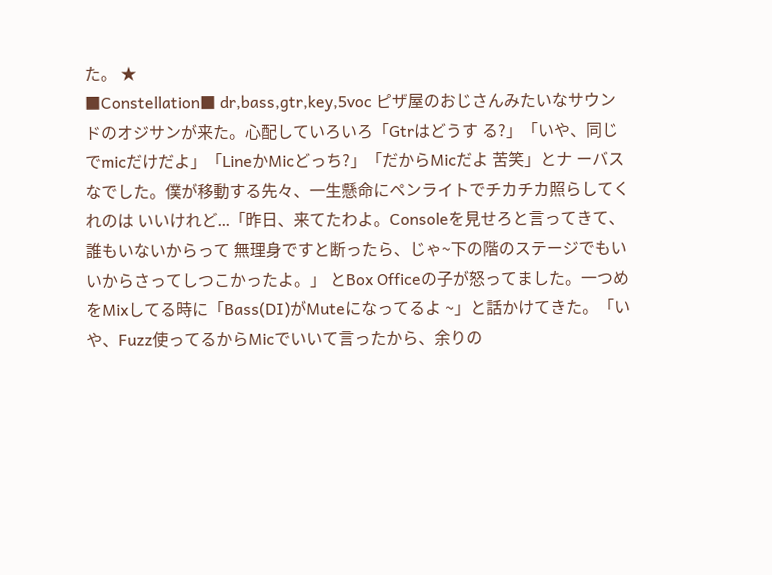た。 ★
■Constellation■ dr,bass,gtr,key,5voc ピザ屋のおじさんみたいなサウンドのオジサンが来た。心配していろいろ「Gtrはどうす る?」「いや、同じでmicだけだよ」「LineかMicどっち?」「だからMicだよ 苦笑」とナ ーバスなでした。僕が移動する先々、一生懸命にペンライトでチカチカ照らしてくれのは いいけれど...「昨日、来てたわよ。Consoleを見せろと言ってきて、誰もいないからって 無理身ですと断ったら、じゃ~下の階のステージでもいいからさってしつこかったよ。」 とBox Officeの子が怒ってました。一つめをMixしてる時に「Bass(DI)がMuteになってるよ ~」と話かけてきた。「いや、Fuzz使ってるからMicでいいて言ったから、余りの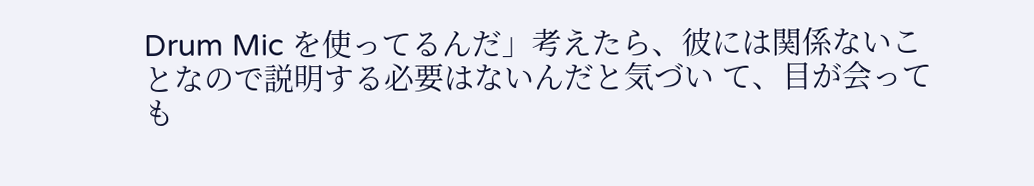Drum Mic を使ってるんだ」考えたら、彼には関係ないことなので説明する必要はないんだと気づい て、目が会っても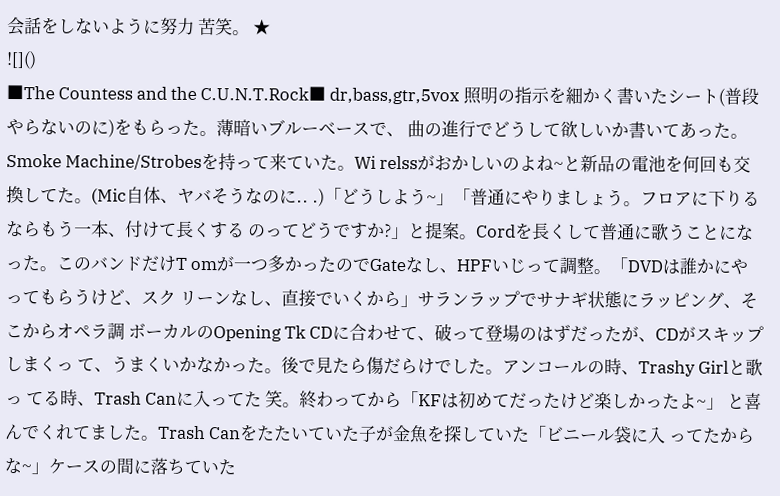会話をしないように努力 苦笑。 ★
![]()
■The Countess and the C.U.N.T.Rock■ dr,bass,gtr,5vox 照明の指示を細かく書いたシート(普段やらないのに)をもらった。薄暗いブルーベースで、 曲の進行でどうして欲しいか書いてあった。Smoke Machine/Strobesを持って来ていた。Wi relssがおかしいのよね~と新品の電池を何回も交換してた。(Mic自体、ヤバそうなのに.. .)「どうしよう~」「普通にやりましょう。フロアに下りるならもう一本、付けて長くする のってどうですか?」と提案。Cordを長くして普通に歌うことになった。このバンドだけT omが一つ多かったのでGateなし、HPFいじって調整。「DVDは誰かにやってもらうけど、スク リーンなし、直接でいくから」サランラップでサナギ状態にラッピング、そこからオペラ調 ボーカルのOpening Tk CDに合わせて、破って登場のはずだったが、CDがスキップしまくっ て、うまくいかなかった。後で見たら傷だらけでした。アンコールの時、Trashy Girlと歌っ てる時、Trash Canに入ってた 笑。終わってから「KFは初めてだったけど楽しかったよ~」 と喜んでくれてました。Trash Canをたたいていた子が金魚を探していた「ビニール袋に入 ってたからな~」ケースの間に落ちていた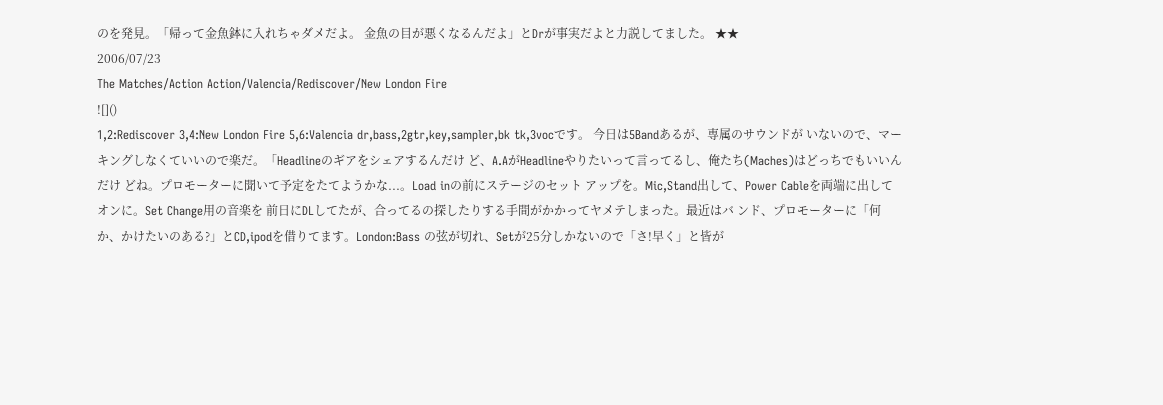のを発見。「帰って金魚鉢に入れちゃダメだよ。 金魚の目が悪くなるんだよ」とDrが事実だよと力説してました。 ★★
2006/07/23
The Matches/Action Action/Valencia/Rediscover/New London Fire
![]()
1,2:Rediscover 3,4:New London Fire 5,6:Valencia dr,bass,2gtr,key,sampler,bk tk,3vocです。 今日は5Bandあるが、専属のサウンドが いないので、マーキングしなくていいので楽だ。「Headlineのギアをシェアするんだけ ど、A.AがHeadlineやりたいって言ってるし、俺たち(Maches)はどっちでもいいんだけ どね。プロモーターに聞いて予定をたてようかな...。Load inの前にステージのセット アップを。Mic,Stand出して、Power Cableを両端に出してオンに。Set Change用の音楽を 前日にDLしてたが、合ってるの探したりする手間がかかってヤメテしまった。最近はバ ンド、プロモーターに「何か、かけたいのある?」とCD,ipodを借りてます。London:Bass の弦が切れ、Setが25分しかないので「さ!早く」と皆が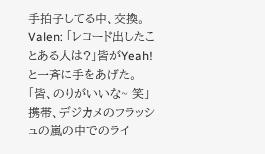手拍子してる中、交換。Valen: 「レコード出したことある人は?」皆がYeah!と一斉に手をあげた。「皆、のりがいいな~ 笑」携帯、デジカメのフラッシュの嵐の中でのライ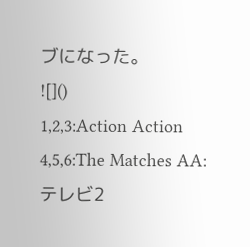ブになった。
![]()
1,2,3:Action Action 4,5,6:The Matches AA:テレビ2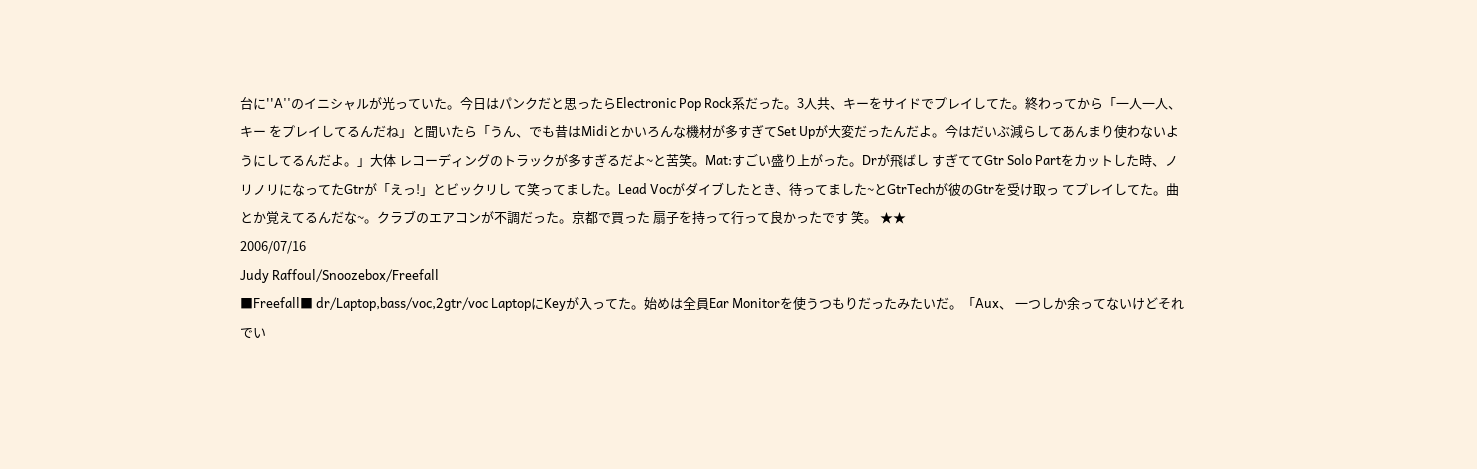台に''A''のイニシャルが光っていた。今日はパンクだと思ったらElectronic Pop Rock系だった。3人共、キーをサイドでプレイしてた。終わってから「一人一人、キー をプレイしてるんだね」と聞いたら「うん、でも昔はMidiとかいろんな機材が多すぎてSet Upが大変だったんだよ。今はだいぶ減らしてあんまり使わないようにしてるんだよ。」大体 レコーディングのトラックが多すぎるだよ~と苦笑。Mat:すごい盛り上がった。Drが飛ばし すぎててGtr Solo Partをカットした時、ノリノリになってたGtrが「えっ!」とビックリし て笑ってました。Lead Vocがダイブしたとき、待ってました~とGtrTechが彼のGtrを受け取っ てプレイしてた。曲とか覚えてるんだな~。クラブのエアコンが不調だった。京都で買った 扇子を持って行って良かったです 笑。 ★★
2006/07/16
Judy Raffoul/Snoozebox/Freefall
■Freefall■ dr/Laptop,bass/voc,2gtr/voc LaptopにKeyが入ってた。始めは全員Ear Monitorを使うつもりだったみたいだ。「Aux、 一つしか余ってないけどそれでい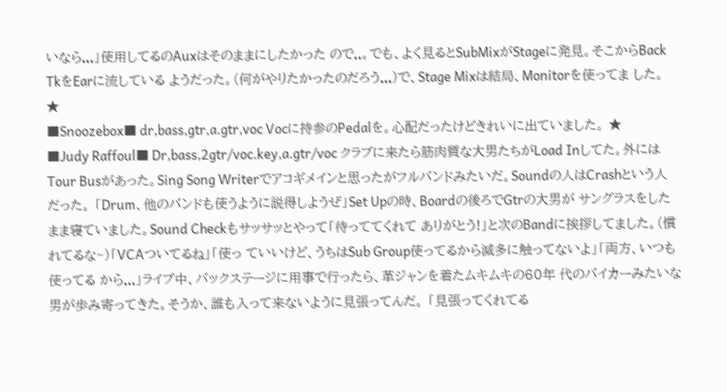いなら...」使用してるのAuxはそのままにしたかった ので..。でも、よく見るとSubMixがStageに発見。そこからBack TkをEarに流している ようだった。(何がやりたかったのだろう...)で、Stage Mixは結局、Monitorを使ってま した。 ★
■Snoozebox■ dr,bass,gtr,a.gtr,voc Vocに持参のPedalを。心配だったけどきれいに出ていました。 ★
■Judy Raffoul■ Dr,bass,2gtr/voc.key,a.gtr/voc クラブに来たら筋肉質な大男たちがLoad Inしてた。外にはTour Busがあった。Sing Song Writerでアコギメインと思ったがフルバンドみたいだ。Soundの人はCrashという人だった。 「Drum、他のバンドも使うように説得しようぜ」Set Upの時、Boardの後ろでGtrの大男が サングラスをしたまま寝ていました。Sound Checkもサッサッとやって「待っててくれて ありがとう!」と次のBandに挨拶してました。(慣れてるな~)「VCAついてるね」「使っ ていいけど、うちはSub Group使ってるから滅多に触ってないよ」「両方、いつも使ってる から...」ライブ中、バックステージに用事で行ったら、革ジャンを着たムキムキの60年 代のバイカーみたいな男が歩み寄ってきた。そうか、誰も入って来ないように見張ってんだ。 「見張ってくれてる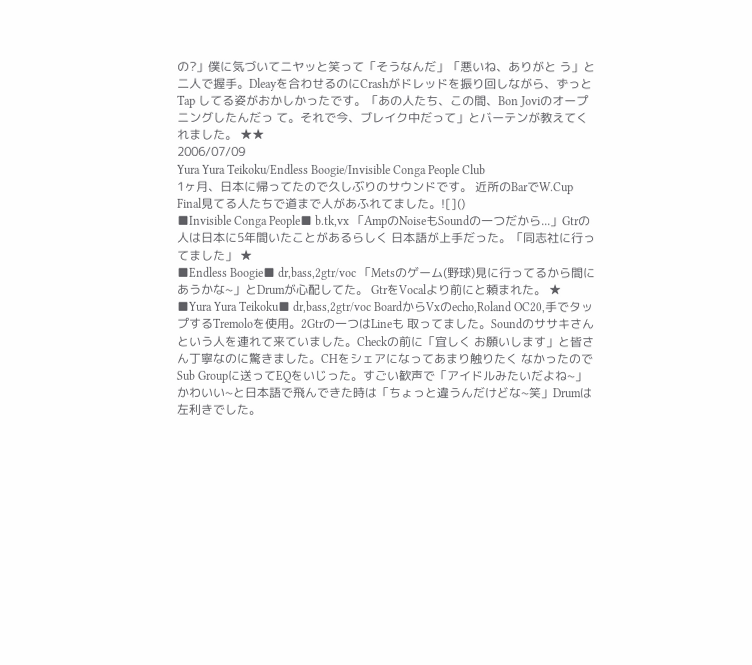の?」僕に気づいてニヤッと笑って「そうなんだ」「悪いね、ありがと う」と二人で握手。Dleayを合わせるのにCrashがドレッドを振り回しながら、ずっとTap してる姿がおかしかったです。「あの人たち、この間、Bon Joviのオープニングしたんだっ て。それで今、ブレイク中だって」とバーテンが教えてくれました。 ★★
2006/07/09
Yura Yura Teikoku/Endless Boogie/Invisible Conga People Club
1ヶ月、日本に帰ってたので久しぶりのサウンドです。 近所のBarでW.Cup Final見てる人たちで道まで人があふれてました。![]()
■Invisible Conga People■ b.tk,vx 「AmpのNoiseもSoundの一つだから...」Gtrの人は日本に5年間いたことがあるらしく 日本語が上手だった。「同志社に行ってました」 ★
■Endless Boogie■ dr,bass,2gtr/voc 「Metsのゲーム(野球)見に行ってるから間にあうかな~」とDrumが心配してた。 GtrをVocalより前にと頼まれた。 ★
■Yura Yura Teikoku■ dr,bass,2gtr/voc BoardからVxのecho,Roland OC20,手でタップするTremoloを使用。2Gtrの一つはLineも 取ってました。Soundのササキさんという人を連れて来ていました。Checkの前に「宜しく お願いします」と皆さん丁寧なのに驚きました。CHをシェアになってあまり触りたく なかったのでSub Groupに送ってEQをいじった。すごい歓声で「アイドルみたいだよね~」 かわいい~と日本語で飛んできた時は「ちょっと違うんだけどな~笑」Drumは左利きでした。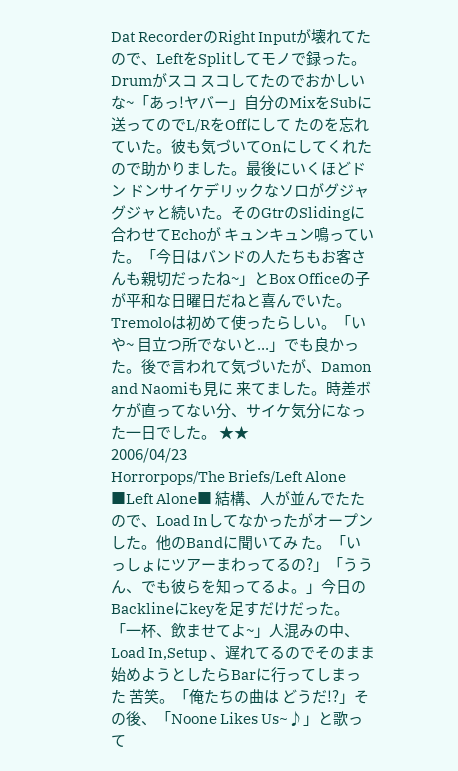Dat RecorderのRight Inputが壊れてたので、LeftをSplitしてモノで録った。Drumがスコ スコしてたのでおかしいな~「あっ!ヤバー」自分のMixをSubに送ってのでL/RをOffにして たのを忘れていた。彼も気づいてOnにしてくれたので助かりました。最後にいくほどドン ドンサイケデリックなソロがグジャグジャと続いた。そのGtrのSlidingに合わせてEchoが キュンキュン鳴っていた。「今日はバンドの人たちもお客さんも親切だったね~」とBox Officeの子が平和な日曜日だねと喜んでいた。Tremoloは初めて使ったらしい。「いや~ 目立つ所でないと...」でも良かった。後で言われて気づいたが、Damon and Naomiも見に 来てました。時差ボケが直ってない分、サイケ気分になった一日でした。 ★★
2006/04/23
Horrorpops/The Briefs/Left Alone
■Left Alone■ 結構、人が並んでたたので、Load Inしてなかったがオープンした。他のBandに聞いてみ た。「いっしょにツアーまわってるの?」「ううん、でも彼らを知ってるよ。」今日の Backlineにkeyを足すだけだった。「一杯、飲ませてよ~」人混みの中、Load In,Setup 、遅れてるのでそのまま始めようとしたらBarに行ってしまった 苦笑。「俺たちの曲は どうだ!?」その後、「Noone Likes Us~♪」と歌って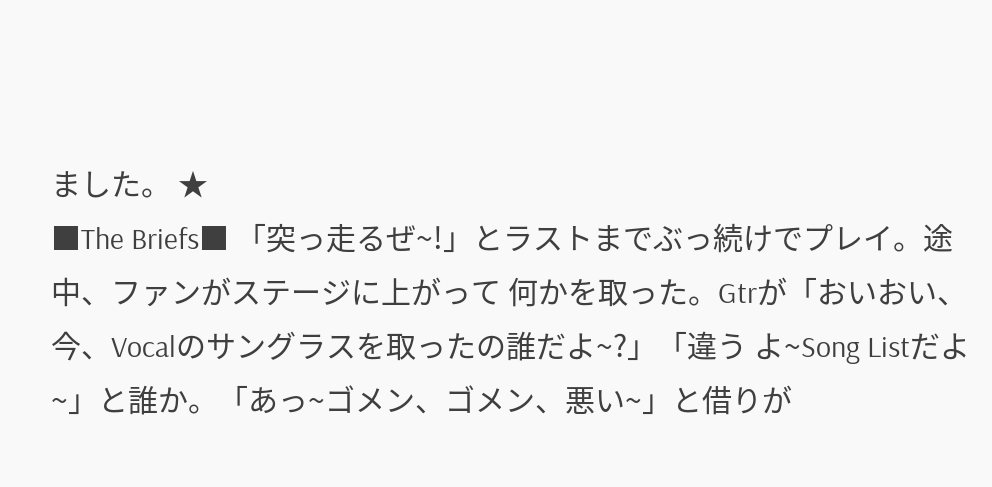ました。 ★
■The Briefs■ 「突っ走るぜ~!」とラストまでぶっ続けでプレイ。途中、ファンがステージに上がって 何かを取った。Gtrが「おいおい、今、Vocalのサングラスを取ったの誰だよ~?」「違う よ~Song Listだよ~」と誰か。「あっ~ゴメン、ゴメン、悪い~」と借りが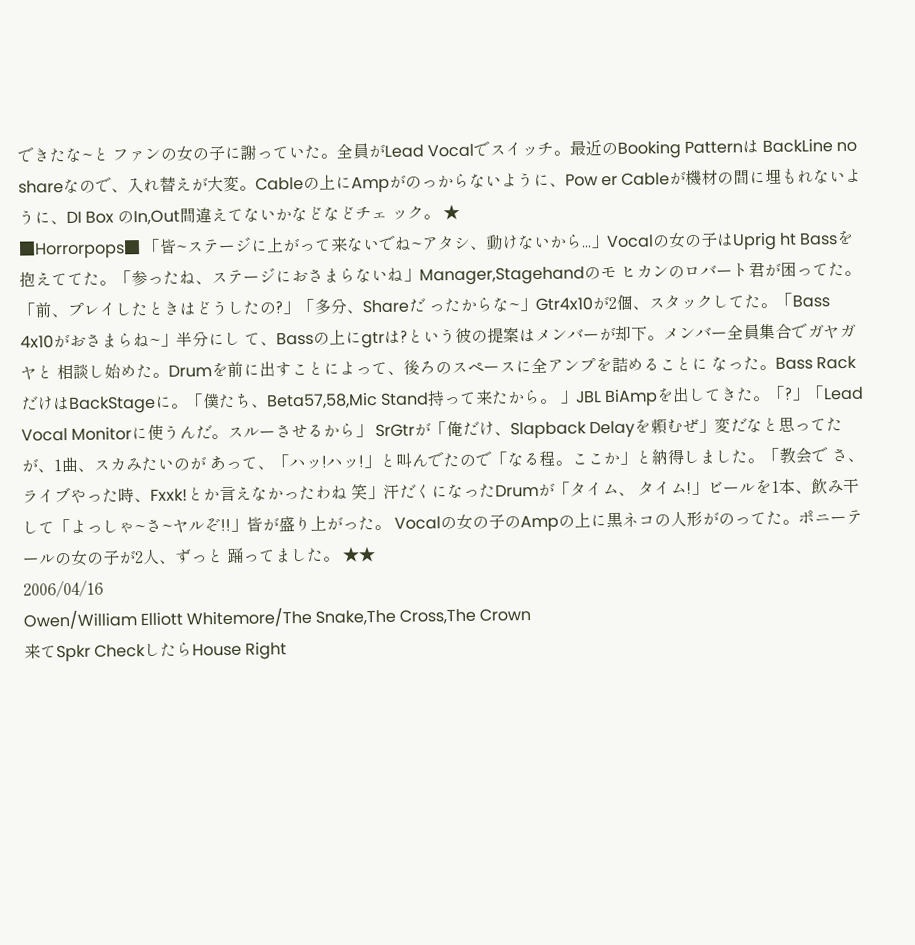できたな~と ファンの女の子に謝っていた。全員がLead Vocalでスイッチ。最近のBooking Patternは BackLine no shareなので、入れ替えが大変。Cableの上にAmpがのっからないように、Pow er Cableが機材の間に埋もれないように、DI Box のIn,Out間違えてないかなどなどチェ ック。 ★
■Horrorpops■ 「皆~ステージに上がって来ないでね~アタシ、動けないから...」Vocalの女の子はUprig ht Bassを抱えててた。「参ったね、ステージにおさまらないね」Manager,Stagehandのモ ヒカンのロバート君が困ってた。「前、プレイしたときはどうしたの?」「多分、Shareだ ったからな~」Gtr4x10が2個、スタックしてた。「Bass 4x10がおさまらね~」半分にし て、Bassの上にgtrは?という彼の提案はメンバーが却下。メンバー全員集合でガヤガヤと 相談し始めた。Drumを前に出すことによって、後ろのスペースに全アンプを詰めることに なった。Bass RackだけはBackStageに。「僕たち、Beta57,58,Mic Stand持って来たから。 」JBL BiAmpを出してきた。「?」「Lead Vocal Monitorに使うんだ。スルーさせるから」 SrGtrが「俺だけ、Slapback Delayを頼むぜ」変だなと思ってたが、1曲、スカみたいのが あって、「ハッ!ハッ!」と叫んでたので「なる程。ここか」と納得しました。「教会で さ、ライブやった時、Fxxk!とか言えなかったわね 笑」汗だくになったDrumが「タイム、 タイム!」ビールを1本、飲み干して「よっしゃ~さ~ヤルぞ!!」皆が盛り上がった。 Vocalの女の子のAmpの上に黒ネコの人形がのってた。ポニーテールの女の子が2人、ずっと 踊ってました。 ★★
2006/04/16
Owen/William Elliott Whitemore/The Snake,The Cross,The Crown
来てSpkr CheckしたらHouse Right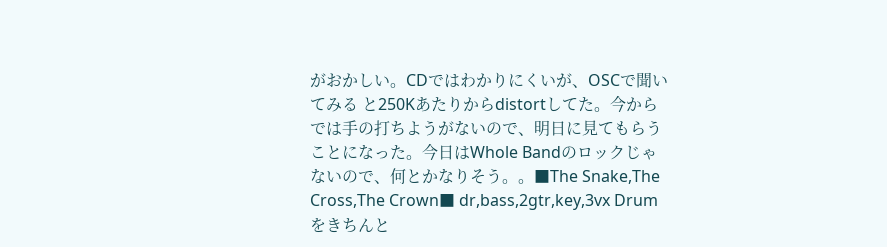がおかしい。CDではわかりにくいが、OSCで聞いてみる と250Kあたりからdistortしてた。今からでは手の打ちようがないので、明日に見てもらう ことになった。今日はWhole Bandのロックじゃないので、何とかなりそう。。■The Snake,The Cross,The Crown■ dr,bass,2gtr,key,3vx Drumをきちんと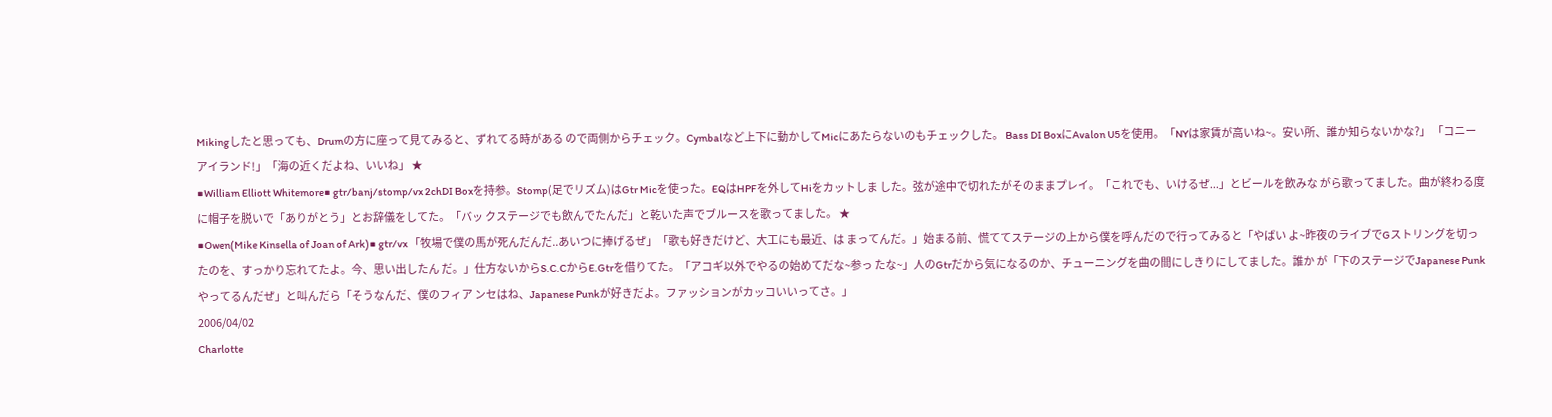Mikingしたと思っても、Drumの方に座って見てみると、ずれてる時がある ので両側からチェック。Cymbalなど上下に動かしてMicにあたらないのもチェックした。 Bass DI BoxにAvalon U5を使用。「NYは家賃が高いね~。安い所、誰か知らないかな?」 「コニーアイランド!」「海の近くだよね、いいね」 ★
■William Elliott Whitemore■ gtr/banj/stomp/vx 2chDI Boxを持参。Stomp(足でリズム)はGtr Micを使った。EQはHPFを外してHiをカットしま した。弦が途中で切れたがそのままプレイ。「これでも、いけるぜ...」とビールを飲みな がら歌ってました。曲が終わる度に帽子を脱いで「ありがとう」とお辞儀をしてた。「バッ クステージでも飲んでたんだ」と乾いた声でブルースを歌ってました。 ★
■Owen(Mike Kinsella of Joan of Ark)■ gtr/vx 「牧場で僕の馬が死んだんだ..あいつに捧げるぜ」「歌も好きだけど、大工にも最近、は まってんだ。」始まる前、慌ててステージの上から僕を呼んだので行ってみると「やばい よ~昨夜のライブでGストリングを切ったのを、すっかり忘れてたよ。今、思い出したん だ。」仕方ないからS.C.CからE.Gtrを借りてた。「アコギ以外でやるの始めてだな~参っ たな~」人のGtrだから気になるのか、チューニングを曲の間にしきりにしてました。誰か が「下のステージでJapanese Punkやってるんだぜ」と叫んだら「そうなんだ、僕のフィア ンセはね、Japanese Punkが好きだよ。ファッションがカッコいいってさ。」
2006/04/02
Charlotte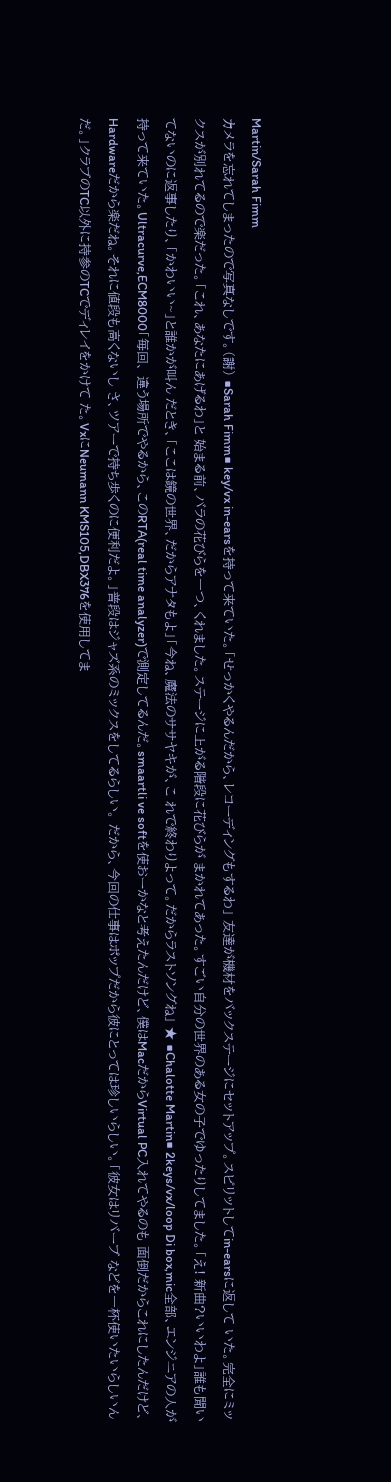Martin/Sarah Fimm
カメラを忘れてしまったので写真なしです。(謝) ■Sarah Fimm■ key/vx in-earsを持って来ていた。「せっかくやるんだから、レコーディングもするわ」 友達が機材をバックステージにセットアップ。スピリットしてin-earsに返して いた。完全にミックスが別れてるので楽だった。「これ、あなたにあげるわ」と 始まる前、バラの花びらを一つ、くれました。ステージに上がる階段に花びらが まかれてあった。すごい自分の世界のある女の子でゆったりしてました。「え! 新曲?いいわよ」誰も聞いてないのに返事したり、「かわいい~」と誰かが叫ん だとき、「ここは鏡の世界、だからアナタもよ」「今ね、魔法のササヤキが、こ れで終わりよって。だからラストソングね」 ★ ■Chalotte Martin■ 2keys/vx/loop Di box,mic全部、エンジニアの人が持って来ていた。Ultracurve,ECM8000「毎回、 違う場所でやるから、このRTA(real time analyzer)で測定してるんだ。smaartli ve softを使おーかなと考えたんだけど、僕はMacだからVirtual PC入れてやるのも 面倒だからこれにしたんだけど、Hardwareだから楽だね。それに値段も高くないし さ、ツアーで持ち歩くのに便利だよ。」普段はジャズ系のミックスをしてるらしい。 だから、今回の仕事はポップだから彼にとっては珍しいらしい。「彼女はリバーブ などを一杯使いたいらしいんだ。」クラブのTC以外に持参のTCでディレイをかけて た。VxにNeumann KMS105,DBX376を使用してま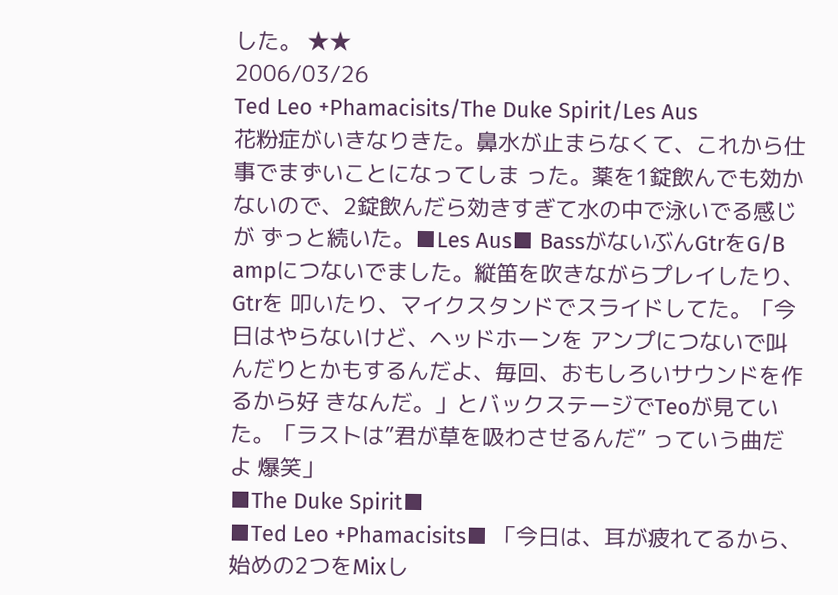した。 ★★
2006/03/26
Ted Leo +Phamacisits/The Duke Spirit/Les Aus
花粉症がいきなりきた。鼻水が止まらなくて、これから仕事でまずいことになってしま った。薬を1錠飲んでも効かないので、2錠飲んだら効きすぎて水の中で泳いでる感じが ずっと続いた。■Les Aus■ BassがないぶんGtrをG/B ampにつないでました。縦笛を吹きながらプレイしたり、Gtrを 叩いたり、マイクスタンドでスライドしてた。「今日はやらないけど、ヘッドホーンを アンプにつないで叫んだりとかもするんだよ、毎回、おもしろいサウンドを作るから好 きなんだ。」とバックステージでTeoが見ていた。「ラストは”君が草を吸わさせるんだ” っていう曲だよ 爆笑」
■The Duke Spirit■
■Ted Leo +Phamacisits■ 「今日は、耳が疲れてるから、始めの2つをMixし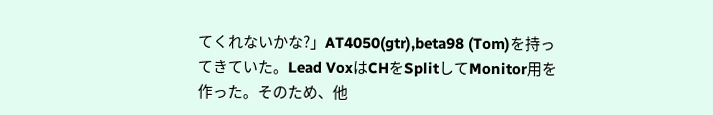てくれないかな?」AT4050(gtr),beta98 (Tom)を持ってきていた。Lead VoxはCHをSplitしてMonitor用を作った。そのため、他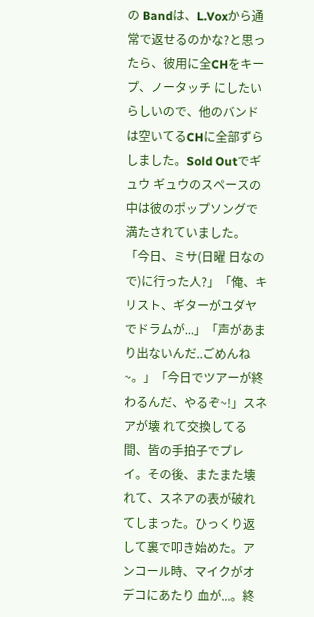の Bandは、L.Voxから通常で返せるのかな?と思ったら、彼用に全CHをキープ、ノータッチ にしたいらしいので、他のバンドは空いてるCHに全部ずらしました。Sold Outでギュウ ギュウのスペースの中は彼のポップソングで満たされていました。「今日、ミサ(日曜 日なので)に行った人?」「俺、キリスト、ギターがユダヤでドラムが...」「声があま り出ないんだ..ごめんね~。」「今日でツアーが終わるんだ、やるぞ~!」スネアが壊 れて交換してる間、皆の手拍子でプレイ。その後、またまた壊れて、スネアの表が破れ てしまった。ひっくり返して裏で叩き始めた。アンコール時、マイクがオデコにあたり 血が...。終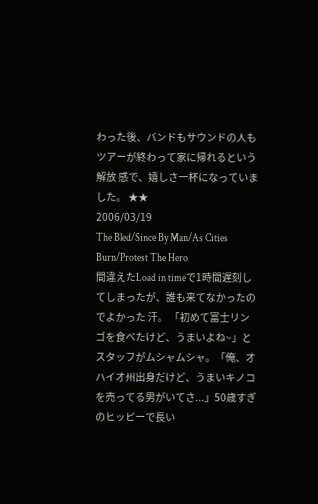わった後、バンドもサウンドの人もツアーが終わって家に帰れるという解放 感で、嬉しさ一杯になっていました。 ★★
2006/03/19
The Bled/Since By Man/As Cities Burn/Protest The Hero
間違えたLoad in timeで1時間遅刻してしまったが、誰も来てなかったのでよかった 汗。 「初めて富士リンゴを食べたけど、うまいよね~」とスタッフがムシャムシャ。「俺、オ ハイオ州出身だけど、うまいキノコを売ってる男がいてさ...」50歳すぎのヒッピーで長い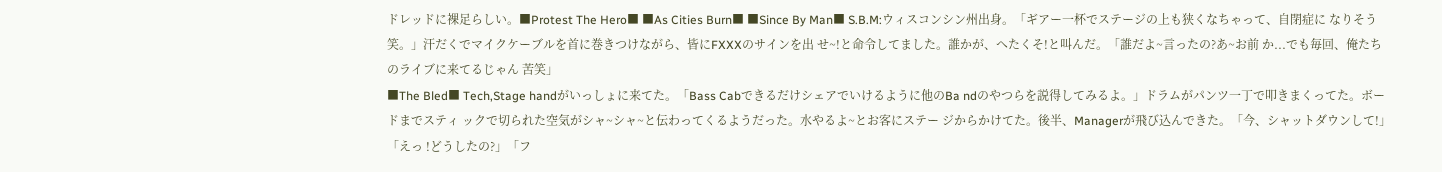ドレッドに裸足らしい。■Protest The Hero■ ■As Cities Burn■ ■Since By Man■ S.B.M:ウィスコンシン州出身。「ギアー一杯でステージの上も狭くなちゃって、自閉症に なりそう 笑。」汗だくでマイクケーブルを首に巻きつけながら、皆にFXXXのサインを出 せ~!と命令してました。誰かが、へたくそ!と叫んだ。「誰だよ~言ったの?あ~お前 か...でも毎回、俺たちのライブに来てるじゃん 苦笑」
■The Bled■ Tech,Stage handがいっしょに来てた。「Bass Cabできるだけシェアでいけるように他のBa ndのやつらを説得してみるよ。」ドラムがパンツ一丁で叩きまくってた。ボードまでスティ ックで切られた空気がシャ~シャ~と伝わってくるようだった。水やるよ~とお客にステー ジからかけてた。後半、Managerが飛び込んできた。「今、シャットダウンして!」「えっ !どうしたの?」「フ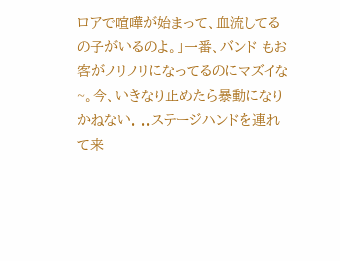ロアで喧嘩が始まって、血流してるの子がいるのよ。」一番、バンド もお客がノリノリになってるのにマズイな~。今、いきなり止めたら暴動になりかねない. ..ステージハンドを連れて来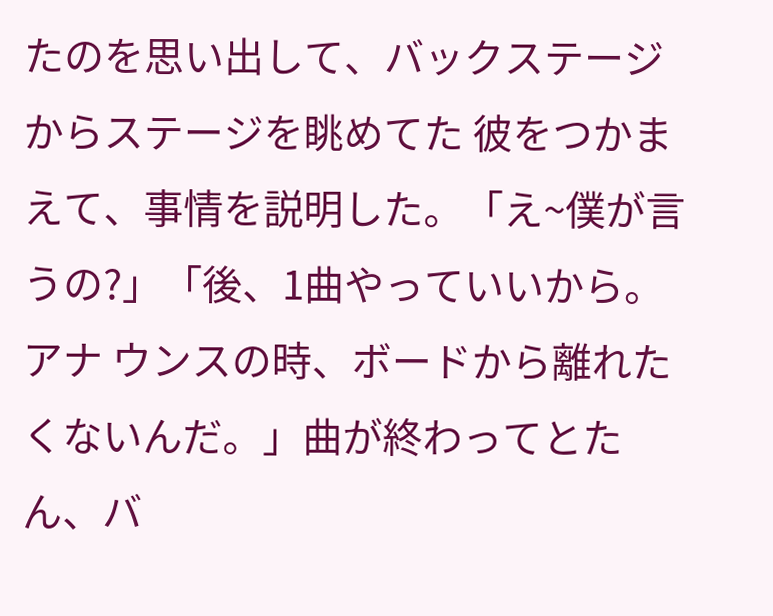たのを思い出して、バックステージからステージを眺めてた 彼をつかまえて、事情を説明した。「え~僕が言うの?」「後、1曲やっていいから。アナ ウンスの時、ボードから離れたくないんだ。」曲が終わってとたん、バ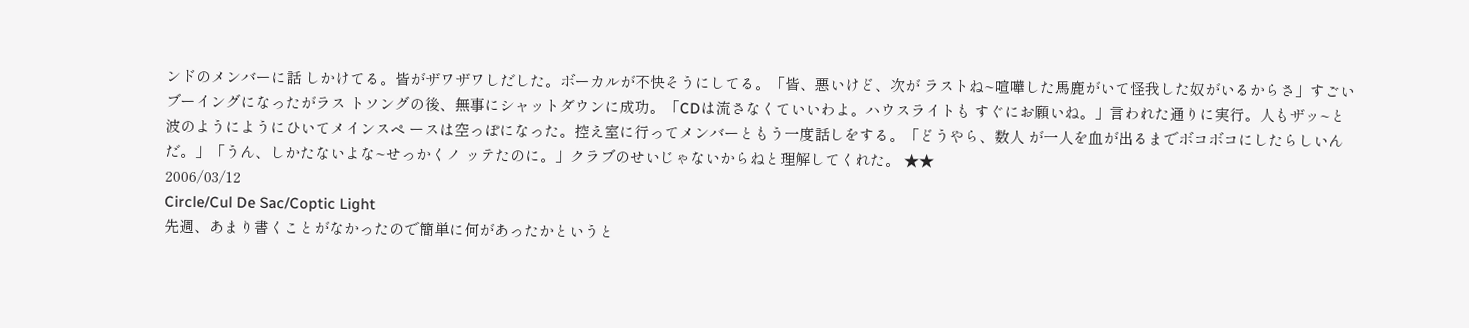ンドのメンバーに話 しかけてる。皆がザワザワしだした。ボーカルが不快そうにしてる。「皆、悪いけど、次が ラストね~喧嘩した馬鹿がいて怪我した奴がいるからさ」すごいブーイングになったがラス トソングの後、無事にシャットダウンに成功。「CDは流さなくていいわよ。ハウスライトも すぐにお願いね。」言われた通りに実行。人もザッ~と波のようにようにひいてメインスペ ースは空っぽになった。控え室に行ってメンバーともう一度話しをする。「どうやら、数人 が一人を血が出るまでボコボコにしたらしいんだ。」「うん、しかたないよな~せっかくノ ッテたのに。」クラブのせいじゃないからねと理解してくれた。 ★★
2006/03/12
Circle/Cul De Sac/Coptic Light
先週、あまり書くことがなかったので簡単に何があったかというと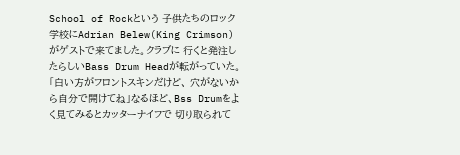School of Rockという 子供たちのロック学校にAdrian Belew(King Crimson)がゲストで来てました。クラブに 行くと発注したらしいBass Drum Headが転がっていた。「白い方がフロントスキンだけど、 穴がないから自分で開けてね」なるほど、Bss Drumをよく見てみるとカッターナイフで 切り取られて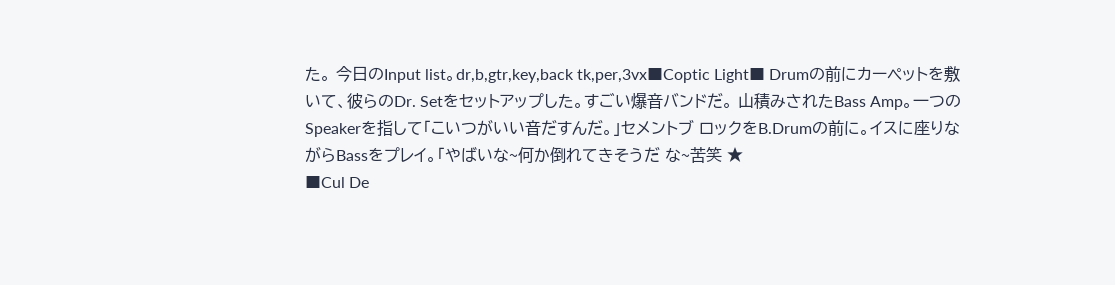た。 今日のInput list。dr,b,gtr,key,back tk,per,3vx■Coptic Light■ Drumの前にカーペットを敷いて、彼らのDr. Setをセットアップした。すごい爆音バンドだ。 山積みされたBass Amp。一つのSpeakerを指して「こいつがいい音だすんだ。」セメントブ ロックをB.Drumの前に。イスに座りながらBassをプレイ。「やばいな~何か倒れてきそうだ な~苦笑 ★
■Cul De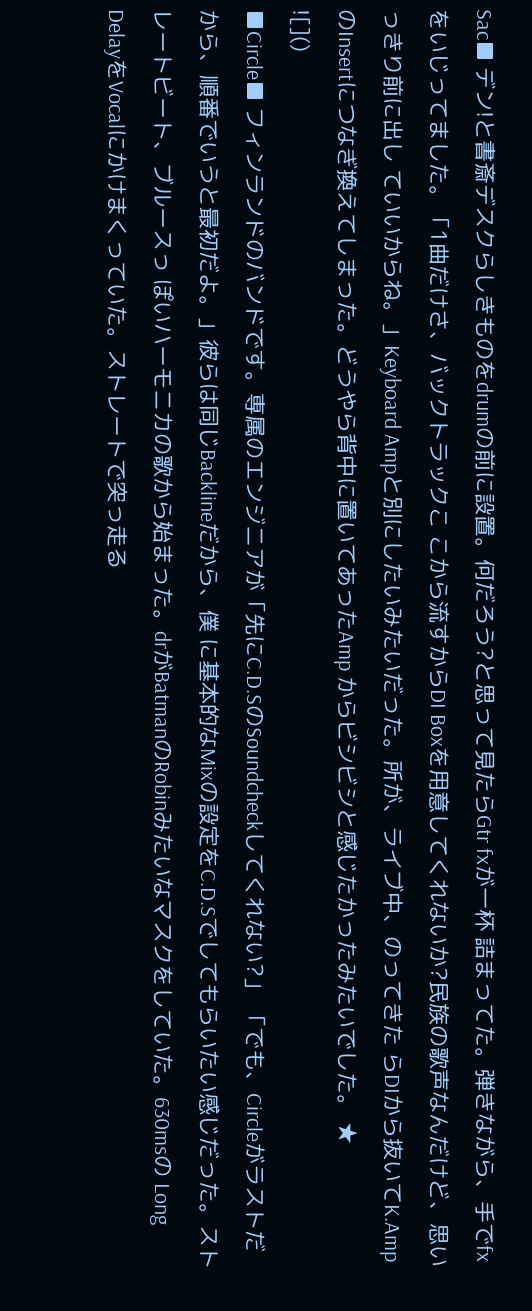Sac■ デン!と書斎デスクらしきものをdrumの前に設置。何だろう?と思って見たらGtr fxが一杯 詰まってた。弾きながら、手でfxをいじってました。「1曲だけさ、バックトラックこ こから流すからDI Boxを用意してくれないか?民族の歌声なんだけど、思いっきり前に出し ていいからね。」Keyboard Ampと別にしたいみたいだった。所が、ライブ中、のってきた らDIから抜いてK.AmpのInsertにつなぎ換えてしまった。どうやら背中に置いてあったAmp からビシビシと感じたかったみたいでした。 ★
![]()
■Circle■ フィンランドのバンドです。専属のエンジニアが「先にC.D.SのSoundcheckしてくれない?」 「でも、Circleがラストだから、順番でいうと最初だよ。」彼らは同じBacklineだから、僕 に基本的なMixの設定をC.D.Sでしてもらいたい感じだった。ストレートビート、ブルースっ ぽいハーモニカの歌から始まった。drがBatmanのRobinみたいなマスクをしていた。630msの Long DelayをVocalにかけまくっていた。ストレートで突っ走る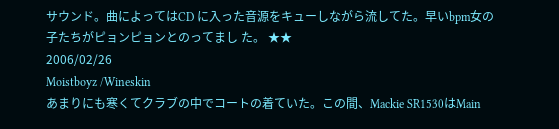サウンド。曲によってはCD に入った音源をキューしながら流してた。早いbpm女の子たちがピョンピョンとのってまし た。 ★★
2006/02/26
Moistboyz /Wineskin
あまりにも寒くてクラブの中でコートの着ていた。この間、Mackie SR1530はMain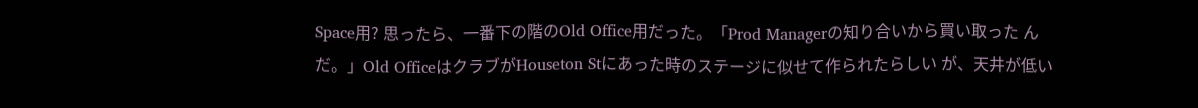Space用? 思ったら、一番下の階のOld Office用だった。「Prod Managerの知り合いから買い取った んだ。」Old OfficeはクラブがHouseton Stにあった時のステージに似せて作られたらしい が、天井が低い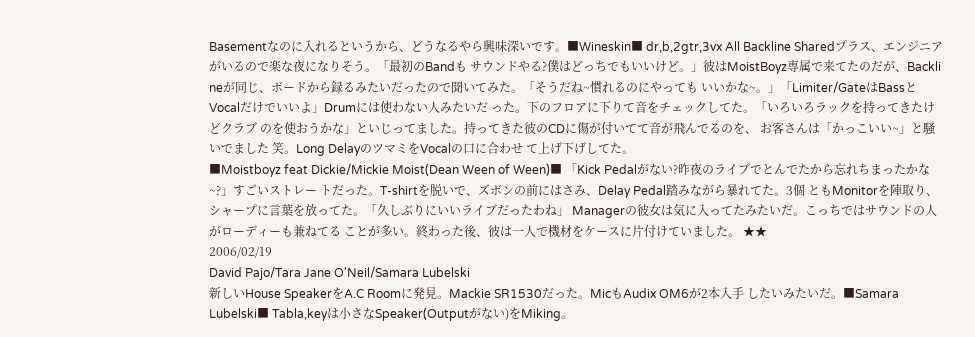Basementなのに入れるというから、どうなるやら興味深いです。■Wineskin■ dr,b,2gtr,3vx All Backline Sharedプラス、エンジニアがいるので楽な夜になりそう。「最初のBandも サウンドやる?僕はどっちでもいいけど。」彼はMoistBoyz専属で来てたのだが、Backli neが同じ、ボードから録るみたいだったので聞いてみた。「そうだね~慣れるのにやっても いいかな~。」「Limiter/GateはBassとVocalだけでいいよ」Drumには使わない人みたいだ った。下のフロアに下りて音をチェックしてた。「いろいろラックを持ってきたけどクラブ のを使おうかな」といじってました。持ってきた彼のCDに傷が付いてて音が飛んでるのを、 お客さんは「かっこいい~」と騒いでました 笑。Long DelayのツマミをVocalの口に合わせ て上げ下げしてた。
■Moistboyz feat Dickie/Mickie Moist(Dean Ween of Ween)■ 「Kick Pedalがない?昨夜のライブでとんでたから忘れちまったかな~?」すごいストレー トだった。T-shirtを脱いで、ズボンの前にはさみ、Delay Pedal踏みながら暴れてた。3個 ともMonitorを陣取り、シャープに言葉を放ってた。「久しぶりにいいライブだったわね」 Managerの彼女は気に入ってたみたいだ。こっちではサウンドの人がローディーも兼ねてる ことが多い。終わった後、彼は一人で機材をケースに片付けていました。 ★★
2006/02/19
David Pajo/Tara Jane O'Neil/Samara Lubelski
新しいHouse SpeakerをA.C Roomに発見。Mackie SR1530だった。MicもAudix OM6が2本入手 したいみたいだ。■Samara Lubelski■ Tabla,keyは小さなSpeaker(Outputがない)をMiking。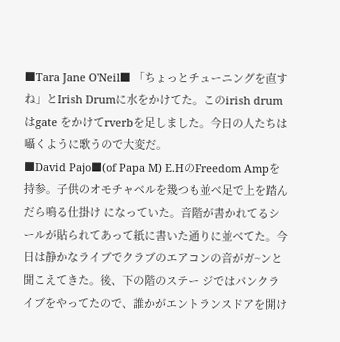■Tara Jane O'Neil■ 「ちょっとチューニングを直すね」とIrish Drumに水をかけてた。このirish drumはgate をかけてrverbを足しました。今日の人たちは囁くように歌うので大変だ。
■David Pajo■(of Papa M) E.HのFreedom Ampを持参。子供のオモチャベルを幾つも並べ足で上を踏んだら鳴る仕掛け になっていた。音階が書かれてるシールが貼られてあって紙に書いた通りに並べてた。今 日は静かなライブでクラブのエアコンの音がガ~ンと聞こえてきた。後、下の階のステー ジではパンクライブをやってたので、誰かがエントランスドアを開け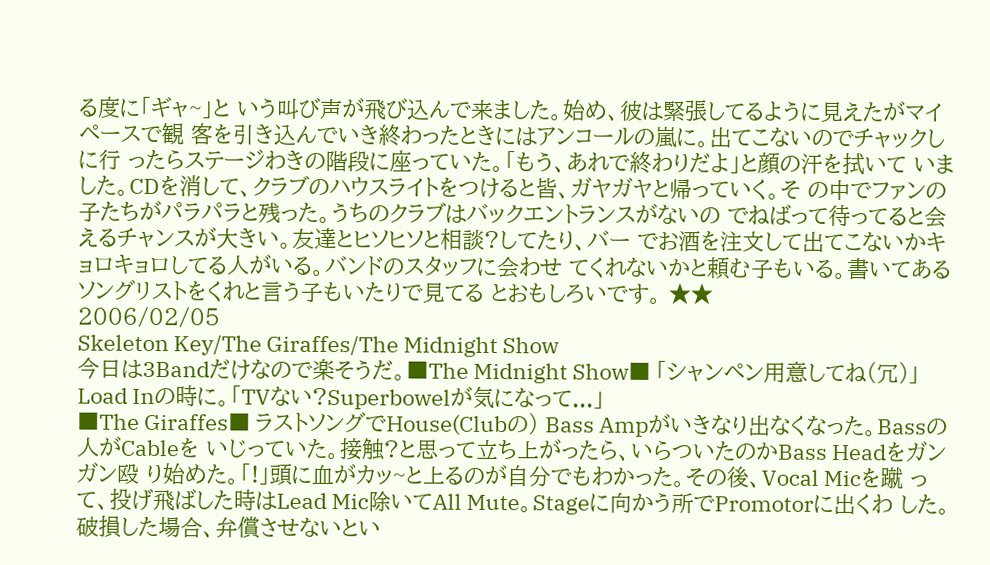る度に「ギャ~」と いう叫び声が飛び込んで来ました。始め、彼は緊張してるように見えたがマイペースで観 客を引き込んでいき終わったときにはアンコールの嵐に。出てこないのでチャックしに行 ったらステージわきの階段に座っていた。「もう、あれで終わりだよ」と顔の汗を拭いて いました。CDを消して、クラブのハウスライトをつけると皆、ガヤガヤと帰っていく。そ の中でファンの子たちがパラパラと残った。うちのクラブはバックエントランスがないの でねばって待ってると会えるチャンスが大きい。友達とヒソヒソと相談?してたり、バー でお酒を注文して出てこないかキョロキョロしてる人がいる。バンドのスタッフに会わせ てくれないかと頼む子もいる。書いてあるソングリストをくれと言う子もいたりで見てる とおもしろいです。 ★★
2006/02/05
Skeleton Key/The Giraffes/The Midnight Show
今日は3Bandだけなので楽そうだ。■The Midnight Show■ 「シャンペン用意してね(冗)」Load Inの時に。「TVない?Superbowelが気になって...」
■The Giraffes■ ラストソングでHouse(Clubの) Bass Ampがいきなり出なくなった。Bassの人がCableを いじっていた。接触?と思って立ち上がったら、いらついたのかBass Headをガンガン殴 り始めた。「!」頭に血がカッ~と上るのが自分でもわかった。その後、Vocal Micを蹴 って、投げ飛ばした時はLead Mic除いてAll Mute。Stageに向かう所でPromotorに出くわ した。破損した場合、弁償させないとい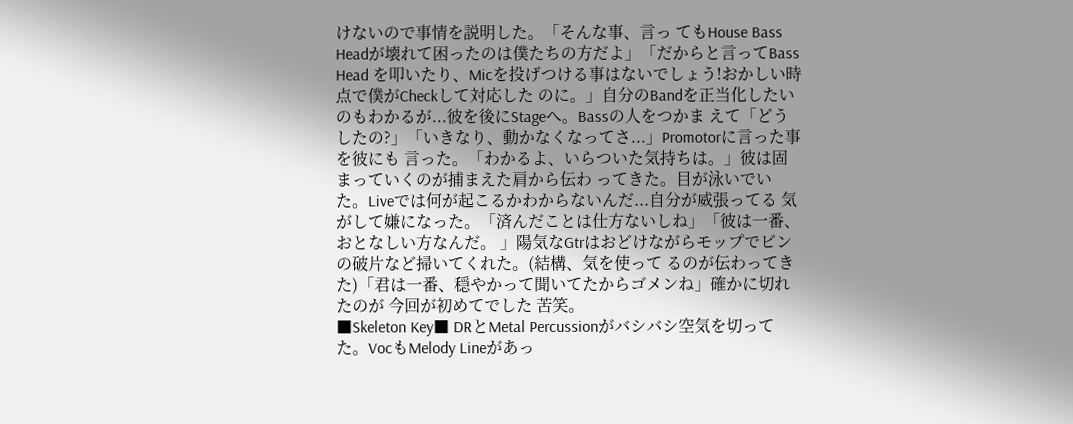けないので事情を説明した。「そんな事、言っ てもHouse Bass Headが壊れて困ったのは僕たちの方だよ」「だからと言ってBass Head を叩いたり、Micを投げつける事はないでしょう!おかしい時点で僕がCheckして対応した のに。」自分のBandを正当化したいのもわかるが...彼を後にStageへ。Bassの人をつかま えて「どうしたの?」「いきなり、動かなくなってさ...」Promotorに言った事を彼にも 言った。「わかるよ、いらついた気持ちは。」彼は固まっていくのが捕まえた肩から伝わ ってきた。目が泳いでいた。Liveでは何が起こるかわからないんだ...自分が威張ってる 気がして嫌になった。「済んだことは仕方ないしね」「彼は一番、おとなしい方なんだ。 」陽気なGtrはおどけながらモップでビンの破片など掃いてくれた。(結構、気を使って るのが伝わってきた)「君は一番、穏やかって聞いてたからゴメンね」確かに切れたのが 今回が初めてでした 苦笑。
■Skeleton Key■ DRとMetal Percussionがバシバシ空気を切ってた。VocもMelody Lineがあっ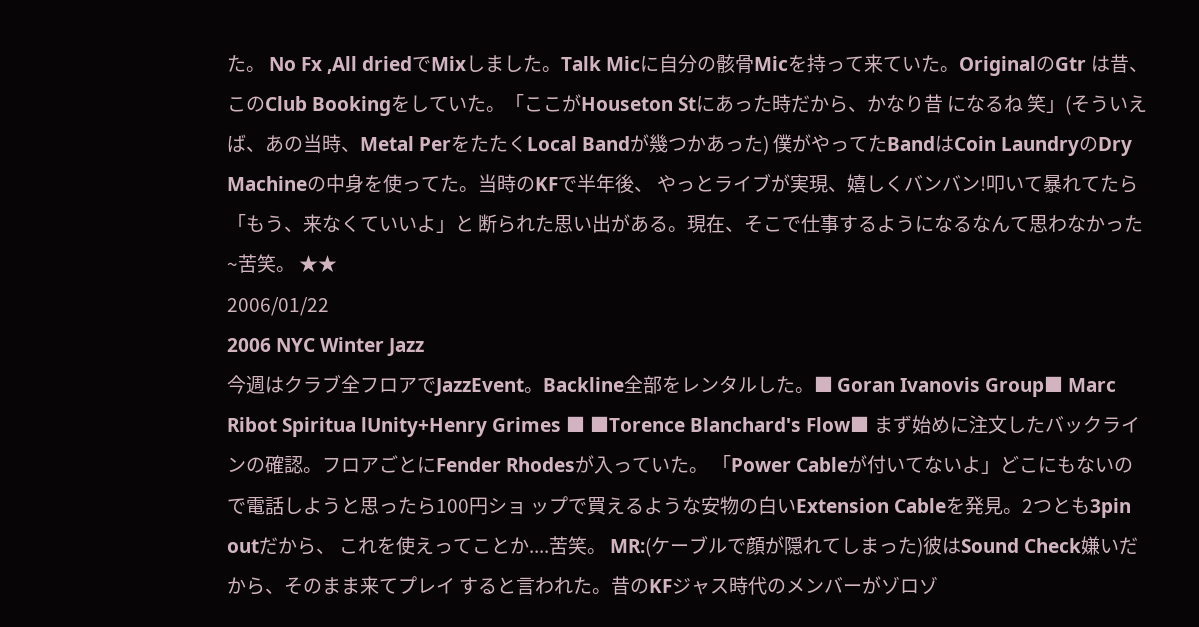た。 No Fx ,All driedでMixしました。Talk Micに自分の骸骨Micを持って来ていた。OriginalのGtr は昔、このClub Bookingをしていた。「ここがHouseton Stにあった時だから、かなり昔 になるね 笑」(そういえば、あの当時、Metal PerをたたくLocal Bandが幾つかあった) 僕がやってたBandはCoin LaundryのDry Machineの中身を使ってた。当時のKFで半年後、 やっとライブが実現、嬉しくバンバン!叩いて暴れてたら「もう、来なくていいよ」と 断られた思い出がある。現在、そこで仕事するようになるなんて思わなかった~苦笑。 ★★
2006/01/22
2006 NYC Winter Jazz
今週はクラブ全フロアでJazzEvent。Backline全部をレンタルした。■ Goran Ivanovis Group■ Marc Ribot Spiritua lUnity+Henry Grimes ■ ■Torence Blanchard's Flow■ まず始めに注文したバックラインの確認。フロアごとにFender Rhodesが入っていた。 「Power Cableが付いてないよ」どこにもないので電話しようと思ったら100円ショ ップで買えるような安物の白いExtension Cableを発見。2つとも3pin outだから、 これを使えってことか....苦笑。 MR:(ケーブルで顔が隠れてしまった)彼はSound Check嫌いだから、そのまま来てプレイ すると言われた。昔のKFジャス時代のメンバーがゾロゾ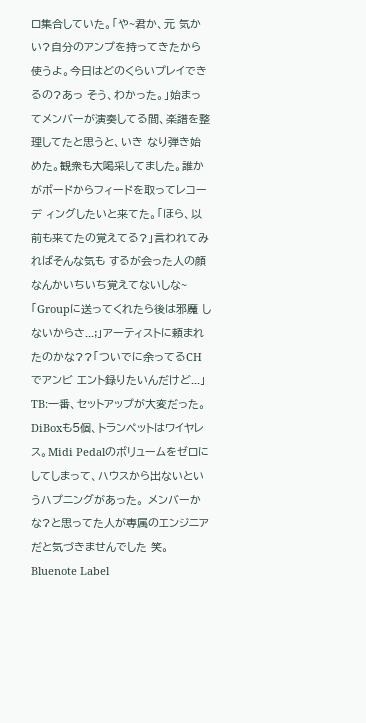ロ集合していた。「や~君か、元 気かい?自分のアンプを持ってきたから使うよ。今日はどのくらいプレイできるの?あっ そう、わかった。」始まってメンバーが演奏してる間、楽譜を整理してたと思うと、いき なり弾き始めた。観衆も大喝采してました。誰かがボードからフィードを取ってレコーデ ィングしたいと来てた。「ほら、以前も来てたの覚えてる?」言われてみればそんな気も するが会った人の顔なんかいちいち覚えてないしな~「Groupに送ってくれたら後は邪魔 しないからさ...;」アーティストに頼まれたのかな??「ついでに余ってるCHでアンビ エント録りたいんだけど...」 TB:一番、セットアップが大変だった。DiBoxも5個、トランペットはワイヤレス。Midi Pedalのボリュームをゼロにしてしまって、ハウスから出ないというハプニングがあった。 メンバーかな?と思ってた人が専属のエンジニアだと気づきませんでした 笑。Bluenote Label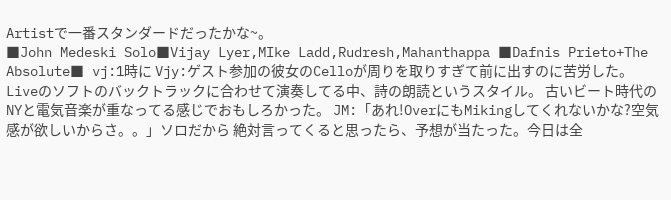Artistで一番スタンダードだったかな~。
■John Medeski Solo■Vijay Lyer,MIke Ladd,Rudresh,Mahanthappa ■Dafnis Prieto+The Absolute■ vj:1時に Vjy:ゲスト参加の彼女のCelloが周りを取りすぎて前に出すのに苦労した。 Liveのソフトのバックトラックに合わせて演奏してる中、詩の朗読というスタイル。 古いビート時代のNYと電気音楽が重なってる感じでおもしろかった。 JM:「あれ!OverにもMikingしてくれないかな?空気感が欲しいからさ。。」ソロだから 絶対言ってくると思ったら、予想が当たった。今日は全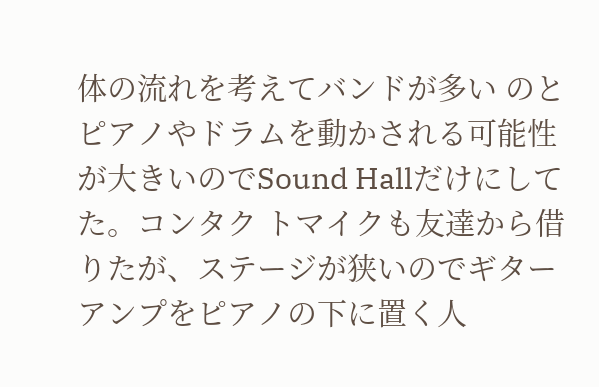体の流れを考えてバンドが多い のとピアノやドラムを動かされる可能性が大きいのでSound Hallだけにしてた。コンタク トマイクも友達から借りたが、ステージが狭いのでギターアンプをピアノの下に置く人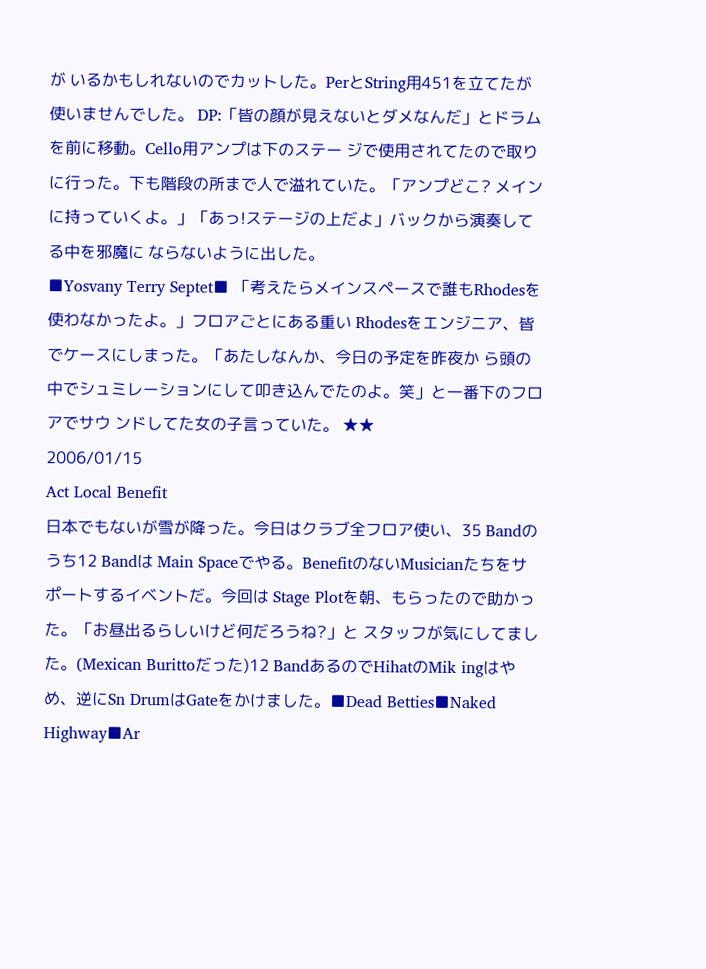が いるかもしれないのでカットした。PerとString用451を立てたが使いませんでした。 DP:「皆の顔が見えないとダメなんだ」とドラムを前に移動。Cello用アンプは下のステー ジで使用されてたので取りに行った。下も階段の所まで人で溢れていた。「アンプどこ? メインに持っていくよ。」「あっ!ステージの上だよ」バックから演奏してる中を邪魔に ならないように出した。
■Yosvany Terry Septet■ 「考えたらメインスペースで誰もRhodesを使わなかったよ。」フロアごとにある重い Rhodesをエンジニア、皆でケースにしまった。「あたしなんか、今日の予定を昨夜か ら頭の中でシュミレーションにして叩き込んでたのよ。笑」と一番下のフロアでサウ ンドしてた女の子言っていた。 ★★
2006/01/15
Act Local Benefit
日本でもないが雪が降った。今日はクラブ全フロア使い、35 Bandのうち12 Bandは Main Spaceでやる。BenefitのないMusicianたちをサポートするイベントだ。今回は Stage Plotを朝、もらったので助かった。「お昼出るらしいけど何だろうね?」と スタッフが気にしてました。(Mexican Burittoだった)12 BandあるのでHihatのMik ingはやめ、逆にSn DrumはGateをかけました。■Dead Betties■Naked Highway■Ar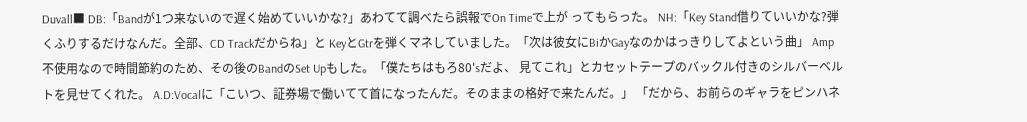Duvall■ DB:「Bandが1つ来ないので遅く始めていいかな?」あわてて調べたら誤報でOn Timeで上が ってもらった。 NH:「Key Stand借りていいかな?弾くふりするだけなんだ。全部、CD Trackだからね」と KeyとGtrを弾くマネしていました。「次は彼女にBiかGayなのかはっきりしてよという曲」 Amp不使用なので時間節約のため、その後のBandのSet Upもした。「僕たちはもろ80'sだよ、 見てこれ」とカセットテープのバックル付きのシルバーベルトを見せてくれた。 A.D:Vocalに「こいつ、証券場で働いてて首になったんだ。そのままの格好で来たんだ。」 「だから、お前らのギャラをピンハネ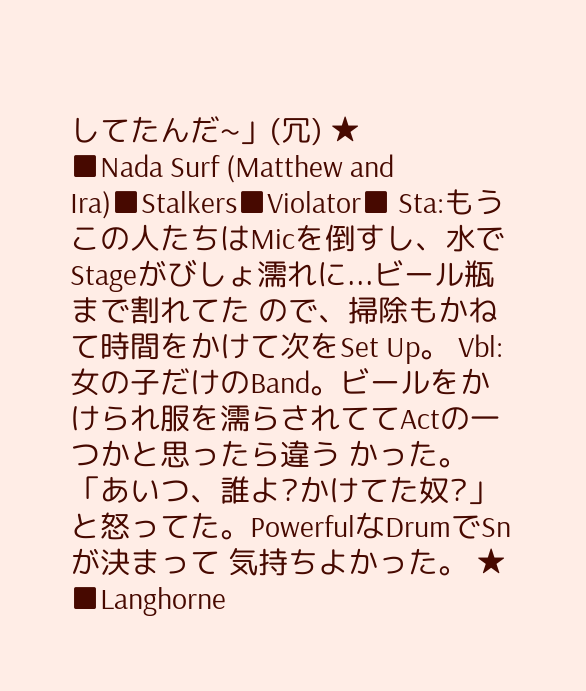してたんだ~」(冗) ★
■Nada Surf (Matthew and Ira)■Stalkers■Violator■ Sta:もうこの人たちはMicを倒すし、水でStageがびしょ濡れに...ビール瓶まで割れてた ので、掃除もかねて時間をかけて次をSet Up。 Vbl:女の子だけのBand。ビールをかけられ服を濡らされててActの一つかと思ったら違う かった。「あいつ、誰よ?かけてた奴?」と怒ってた。PowerfulなDrumでSnが決まって 気持ちよかった。 ★
■Langhorne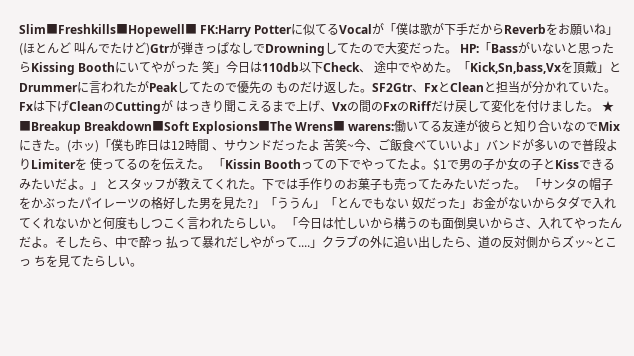Slim■Freshkills■Hopewell■ FK:Harry Potterに似てるVocalが「僕は歌が下手だからReverbをお願いね」(ほとんど 叫んでたけど)Gtrが弾きっぱなしでDrowningしてたので大変だった。 HP:「Bassがいないと思ったらKissing Boothにいてやがった 笑」今日は110db以下Check、 途中でやめた。「Kick,Sn,bass,Vxを頂戴」とDrummerに言われたがPeakしてたので優先の ものだけ返した。SF2Gtr、FxとCleanと担当が分かれていた。Fxは下げCleanのCuttingが はっきり聞こえるまで上げ、Vxの間のFxのRiffだけ戻して変化を付けました。 ★
■Breakup Breakdown■Soft Explosions■The Wrens■ warens:働いてる友達が彼らと知り合いなのでMixにきた。(ホッ)「僕も昨日は12時間 、サウンドだったよ 苦笑~今、ご飯食べていいよ」バンドが多いので普段よりLimiterを 使ってるのを伝えた。 「Kissin Boothっての下でやってたよ。$1で男の子か女の子とKissできるみたいだよ。」 とスタッフが教えてくれた。下では手作りのお菓子も売ってたみたいだった。 「サンタの帽子をかぶったパイレーツの格好した男を見た?」「ううん」「とんでもない 奴だった」お金がないからタダで入れてくれないかと何度もしつこく言われたらしい。 「今日は忙しいから構うのも面倒臭いからさ、入れてやったんだよ。そしたら、中で酔っ 払って暴れだしやがって....」クラブの外に追い出したら、道の反対側からズッ~とこっ ちを見てたらしい。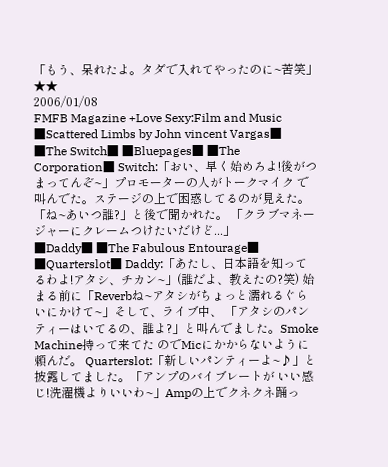「もう、呆れたよ。タダで入れてやったのに~苦笑」 ★★
2006/01/08
FMFB Magazine +Love Sexy:Film and Music
■Scattered Limbs by John vincent Vargas■
■The Switch■ ■Bluepages■ ■The Corporation■ Switch:「おい、早く始めろよ!後がつまってんぞ~」プロモーターの人がトークマイク で叫んでた。ステージの上で困惑してるのが見えた。「ね~あいつ誰?」と後で聞かれた。 「クラブマネージャーにクレームつけたいだけど...」
■Daddy■ ■The Fabulous Entourage■ ■Quarterslot■ Daddy:「あたし、日本語を知ってるわよ!アタシ、チカン~」(誰だよ、教えたの?笑) 始まる前に「Reverbね~アタシがちょっと濡れるぐらいにかけて~」そして、ライブ中、 「アタシのパンティーはいてるの、誰よ?」と叫んでました。Smoke Machine持って来てた のでMicにかからないように頼んだ。 Quarterslot:「新しいパンティーよ~♪」と披露してました。「アンプのバイブレートが いい感じ!洗濯機よりいいわ~」Ampの上でクネクネ踊っ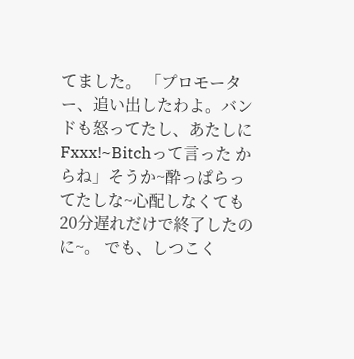てました。 「プロモーター、追い出したわよ。バンドも怒ってたし、あたしにFxxx!~Bitchって言った からね」そうか~酔っぱらってたしな~心配しなくても20分遅れだけで終了したのに~。 でも、しつこく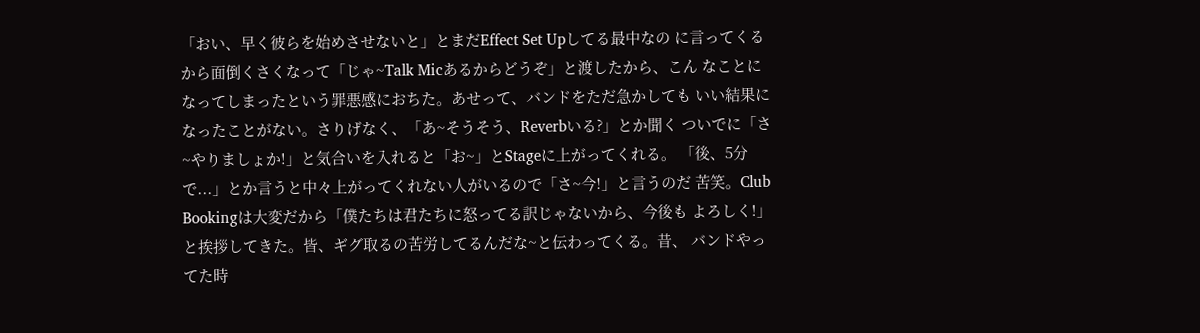「おい、早く彼らを始めさせないと」とまだEffect Set Upしてる最中なの に言ってくるから面倒くさくなって「じゃ~Talk Micあるからどうぞ」と渡したから、こん なことになってしまったという罪悪感におちた。あせって、バンドをただ急かしても いい結果になったことがない。さりげなく、「あ~そうそう、Reverbいる?」とか聞く ついでに「さ~やりましょか!」と気合いを入れると「お~」とStageに上がってくれる。 「後、5分で...」とか言うと中々上がってくれない人がいるので「さ~今!」と言うのだ 苦笑。Club Bookingは大変だから「僕たちは君たちに怒ってる訳じゃないから、今後も よろしく!」と挨拶してきた。皆、ギグ取るの苦労してるんだな~と伝わってくる。昔、 バンドやってた時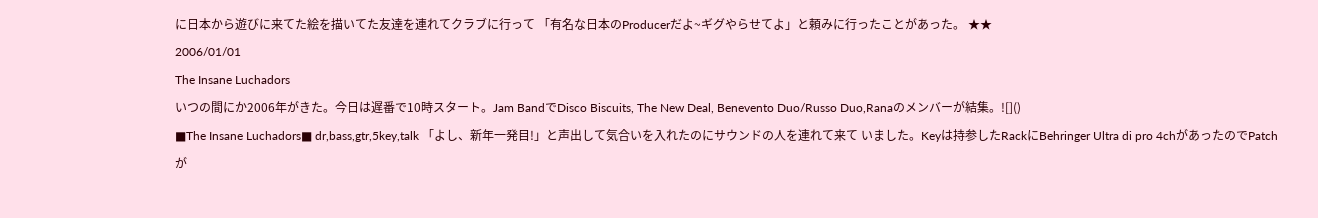に日本から遊びに来てた絵を描いてた友達を連れてクラブに行って 「有名な日本のProducerだよ~ギグやらせてよ」と頼みに行ったことがあった。 ★★
2006/01/01
The Insane Luchadors
いつの間にか2006年がきた。今日は遅番で10時スタート。Jam BandでDisco Biscuits, The New Deal, Benevento Duo/Russo Duo,Ranaのメンバーが結集。![]()
■The Insane Luchadors■ dr,bass,gtr,5key,talk 「よし、新年一発目!」と声出して気合いを入れたのにサウンドの人を連れて来て いました。Keyは持参したRackにBehringer Ultra di pro 4chがあったのでPatchが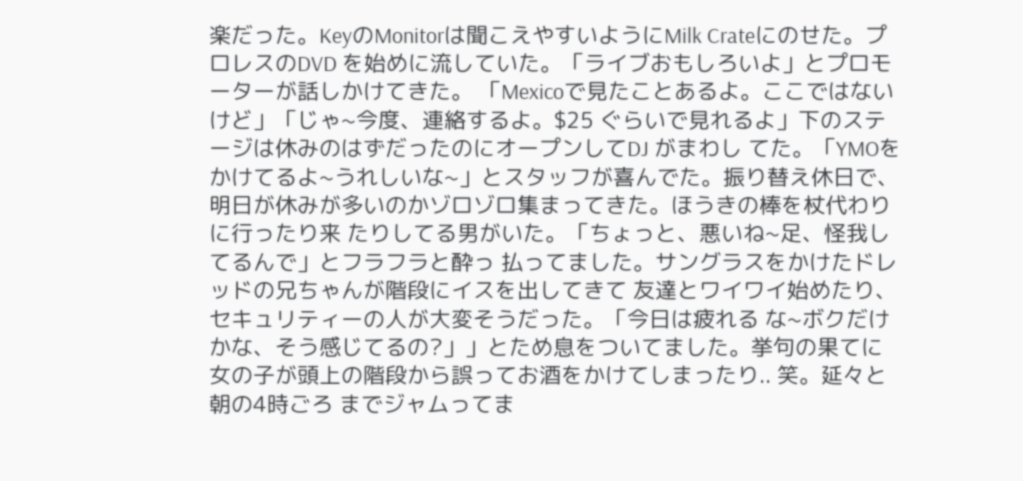楽だった。KeyのMonitorは聞こえやすいようにMilk Crateにのせた。プロレスのDVD を始めに流していた。「ライブおもしろいよ」とプロモーターが話しかけてきた。 「Mexicoで見たことあるよ。ここではないけど」「じゃ~今度、連絡するよ。$25 ぐらいで見れるよ」下のステージは休みのはずだったのにオープンしてDJ がまわし てた。「YMOをかけてるよ~うれしいな~」とスタッフが喜んでた。振り替え休日で、 明日が休みが多いのかゾロゾロ集まってきた。ほうきの棒を杖代わりに行ったり来 たりしてる男がいた。「ちょっと、悪いね~足、怪我してるんで」とフラフラと酔っ 払ってました。サングラスをかけたドレッドの兄ちゃんが階段にイスを出してきて 友達とワイワイ始めたり、セキュリティーの人が大変そうだった。「今日は疲れる な~ボクだけかな、そう感じてるの?」」とため息をついてました。挙句の果てに 女の子が頭上の階段から誤ってお酒をかけてしまったり.. 笑。延々と朝の4時ごろ までジャムってま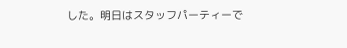した。明日はスタッフパーティーで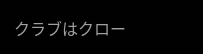クラブはクロー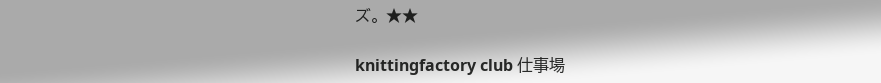ズ。 ★★

knittingfactory club 仕事場